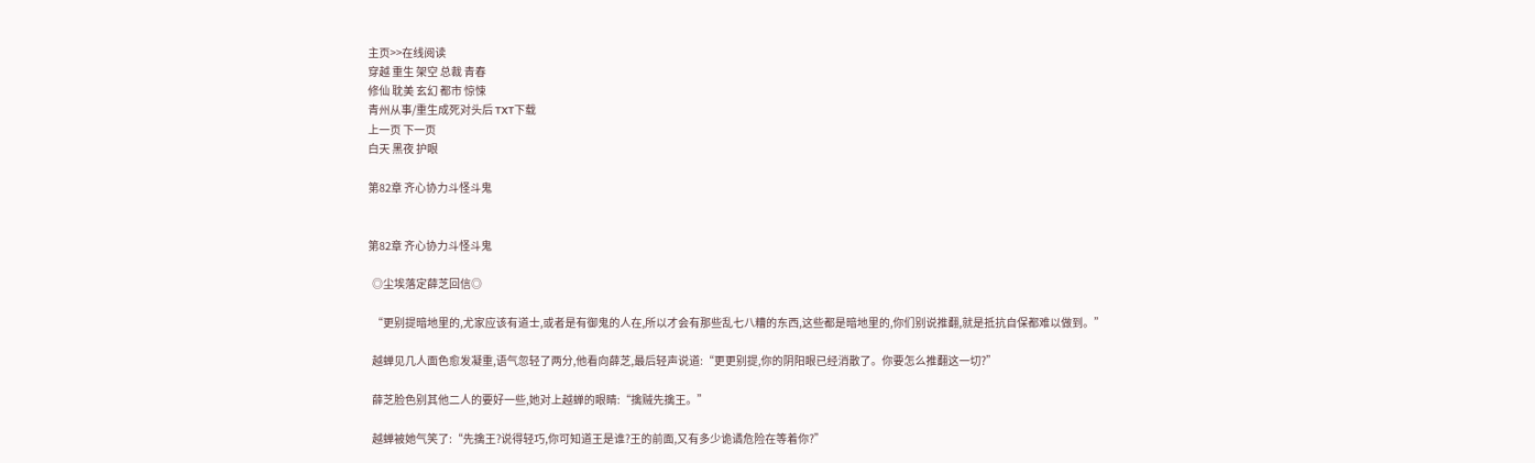主页>>在线阅读
穿越 重生 架空 总裁 青春
修仙 耽美 玄幻 都市 惊悚
青州从事/重生成死对头后 TXT下载
上一页 下一页
白天 黑夜 护眼

第82章 齐心协力斗怪斗鬼


第82章 齐心协力斗怪斗鬼

  ◎尘埃落定薛芝回信◎

  “更别提暗地里的,尤家应该有道士,或者是有御鬼的人在,所以才会有那些乱七八糟的东西,这些都是暗地里的,你们别说推翻,就是抵抗自保都难以做到。”

  越蝉见几人面色愈发凝重,语气忽轻了两分,他看向薛芝,最后轻声说道:“更更别提,你的阴阳眼已经消散了。你要怎么推翻这一切?”

  薛芝脸色别其他二人的要好一些,她对上越蝉的眼睛:“擒贼先擒王。”

  越蝉被她气笑了:“先擒王?说得轻巧,你可知道王是谁?王的前面,又有多少诡谲危险在等着你?”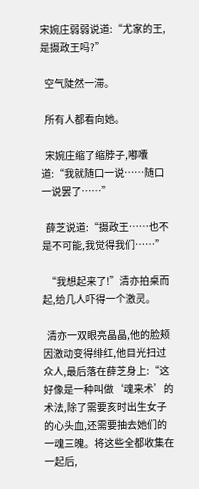宋婉庄弱弱说道:“尤家的王,是摄政王吗?”

  空气陡然一滞。

  所有人都看向她。

  宋婉庄缩了缩脖子,嘟囔道:“我就随口一说……随口一说罢了……”

  薛芝说道:“摄政王……也不是不可能,我觉得我们……”

  “我想起来了!”清亦拍桌而起,给几人吓得一个激灵。

  清亦一双眼亮晶晶,他的脸颊因激动变得绯红,他目光扫过众人,最后落在薛芝身上:“这好像是一种叫做‘魂来术’的术法,除了需要亥时出生女子的心头血,还需要抽去她们的一魂三魄。将这些全都收集在一起后,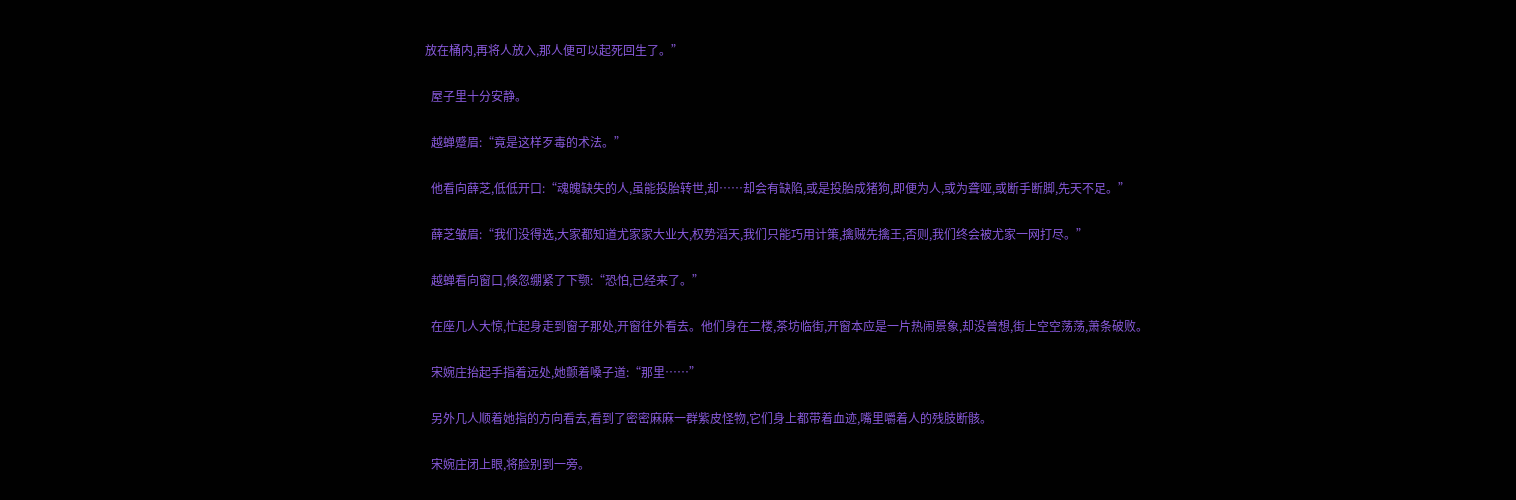放在桶内,再将人放入,那人便可以起死回生了。”

  屋子里十分安静。

  越蝉蹙眉:“竟是这样歹毒的术法。”

  他看向薛芝,低低开口:“魂魄缺失的人,虽能投胎转世,却……却会有缺陷,或是投胎成猪狗,即便为人,或为聋哑,或断手断脚,先天不足。”

  薛芝皱眉:“我们没得选,大家都知道尤家家大业大,权势滔天,我们只能巧用计策,擒贼先擒王,否则,我们终会被尤家一网打尽。”

  越蝉看向窗口,倏忽绷紧了下颚:“恐怕,已经来了。”

  在座几人大惊,忙起身走到窗子那处,开窗往外看去。他们身在二楼,茶坊临街,开窗本应是一片热闹景象,却没曾想,街上空空荡荡,萧条破败。

  宋婉庄抬起手指着远处,她颤着嗓子道:“那里……”

  另外几人顺着她指的方向看去,看到了密密麻麻一群紫皮怪物,它们身上都带着血迹,嘴里嚼着人的残肢断骸。

  宋婉庄闭上眼,将脸别到一旁。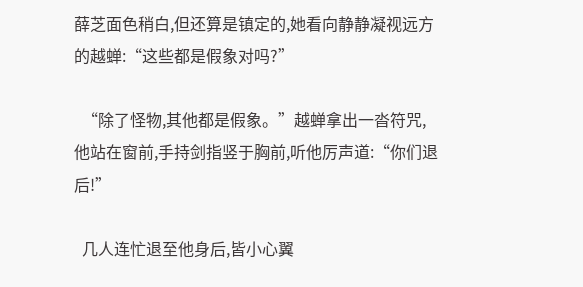薛芝面色稍白,但还算是镇定的,她看向静静凝视远方的越蝉:“这些都是假象对吗?”

  “除了怪物,其他都是假象。”越蝉拿出一沓符咒,他站在窗前,手持剑指竖于胸前,听他厉声道:“你们退后!”

  几人连忙退至他身后,皆小心翼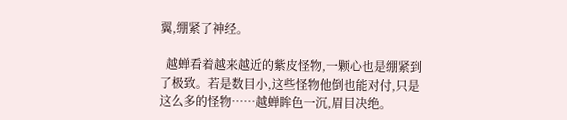翼,绷紧了神经。

  越蝉看着越来越近的紫皮怪物,一颗心也是绷紧到了极致。若是数目小,这些怪物他倒也能对付,只是这么多的怪物……越蝉眸色一沉,眉目决绝。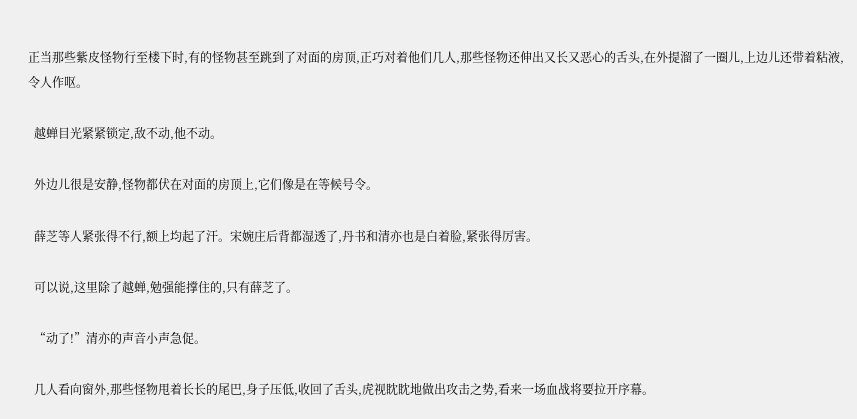正当那些紫皮怪物行至楼下时,有的怪物甚至跳到了对面的房顶,正巧对着他们几人,那些怪物还伸出又长又恶心的舌头,在外提溜了一圈儿,上边儿还带着粘液,令人作呕。

  越蝉目光紧紧锁定,敌不动,他不动。

  外边儿很是安静,怪物都伏在对面的房顶上,它们像是在等候号令。

  薛芝等人紧张得不行,额上均起了汗。宋婉庄后背都湿透了,丹书和清亦也是白着脸,紧张得厉害。

  可以说,这里除了越蝉,勉强能撑住的,只有薛芝了。

  “动了!”清亦的声音小声急促。

  几人看向窗外,那些怪物甩着长长的尾巴,身子压低,收回了舌头,虎视眈眈地做出攻击之势,看来一场血战将要拉开序幕。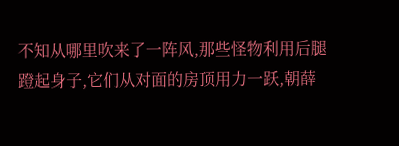不知从哪里吹来了一阵风,那些怪物利用后腿蹬起身子,它们从对面的房顶用力一跃,朝薛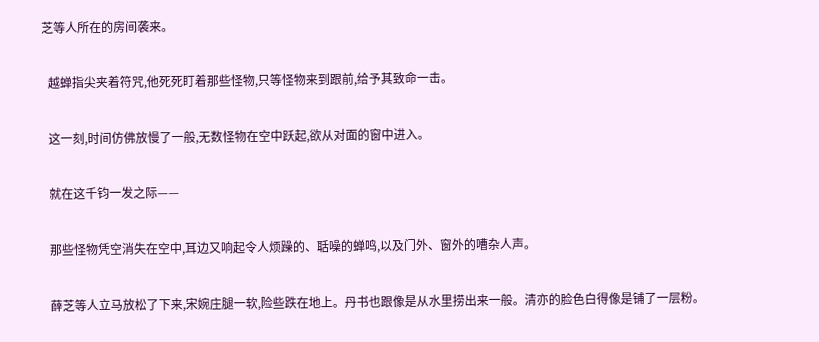芝等人所在的房间袭来。

  越蝉指尖夹着符咒,他死死盯着那些怪物,只等怪物来到跟前,给予其致命一击。

  这一刻,时间仿佛放慢了一般,无数怪物在空中跃起,欲从对面的窗中进入。

  就在这千钧一发之际——

  那些怪物凭空消失在空中,耳边又响起令人烦躁的、聒噪的蝉鸣,以及门外、窗外的嘈杂人声。

  薛芝等人立马放松了下来,宋婉庄腿一软,险些跌在地上。丹书也跟像是从水里捞出来一般。清亦的脸色白得像是铺了一层粉。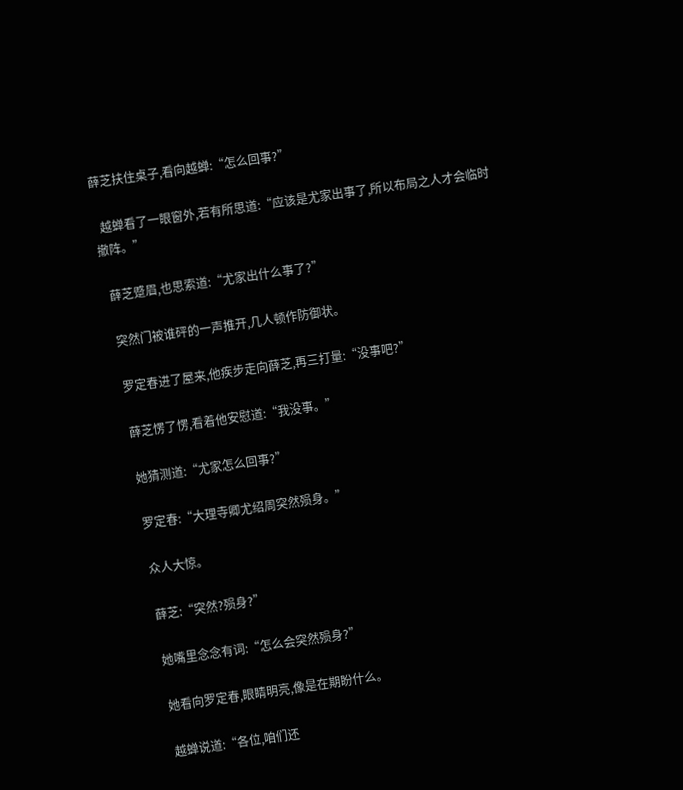薛芝扶住桌子,看向越蝉:“怎么回事?”

  越蝉看了一眼窗外,若有所思道:“应该是尤家出事了,所以布局之人才会临时撤阵。”

  薛芝蹙眉,也思索道:“尤家出什么事了?”

  突然门被谁砰的一声推开,几人顿作防御状。

  罗定春进了屋来,他疾步走向薛芝,再三打量:“没事吧?”

  薛芝愣了愣,看着他安慰道:“我没事。”

  她猜测道:“尤家怎么回事?”

  罗定春:“大理寺卿尤绍周突然殒身。”

  众人大惊。

  薛芝:“突然?殒身?”

  她嘴里念念有词:“怎么会突然殒身?”

  她看向罗定春,眼睛明亮,像是在期盼什么。

  越蝉说道:“各位,咱们还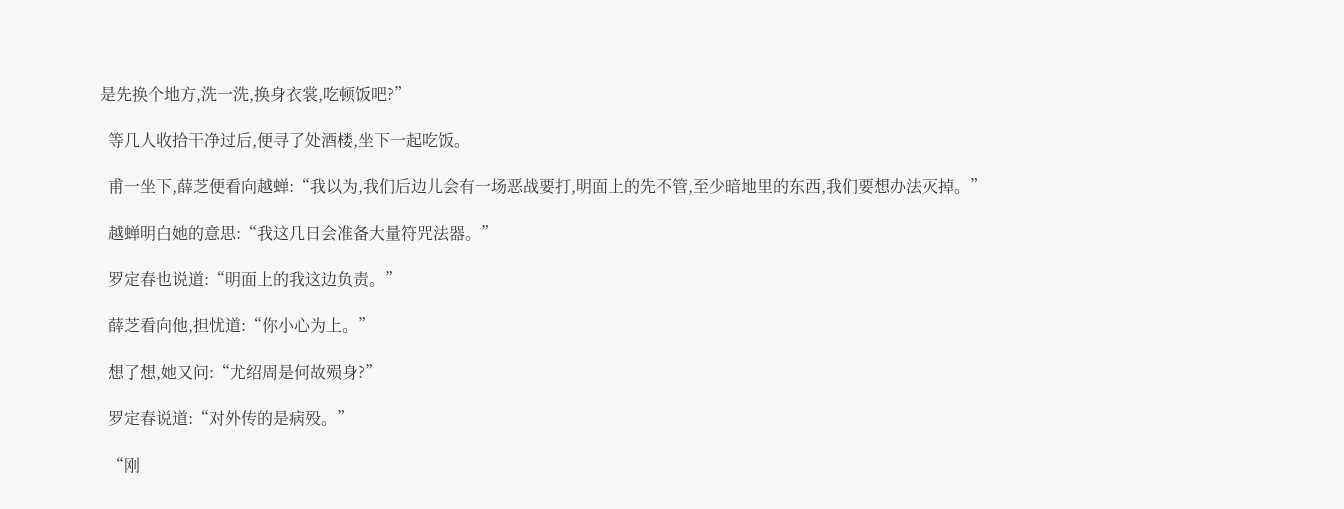是先换个地方,洗一洗,换身衣裳,吃顿饭吧?”

  等几人收拾干净过后,便寻了处酒楼,坐下一起吃饭。

  甫一坐下,薛芝便看向越蝉:“我以为,我们后边儿会有一场恶战要打,明面上的先不管,至少暗地里的东西,我们要想办法灭掉。”

  越蝉明白她的意思:“我这几日会准备大量符咒法器。”

  罗定春也说道:“明面上的我这边负责。”

  薛芝看向他,担忧道:“你小心为上。”

  想了想,她又问:“尤绍周是何故殒身?”

  罗定春说道:“对外传的是病殁。”

  “刚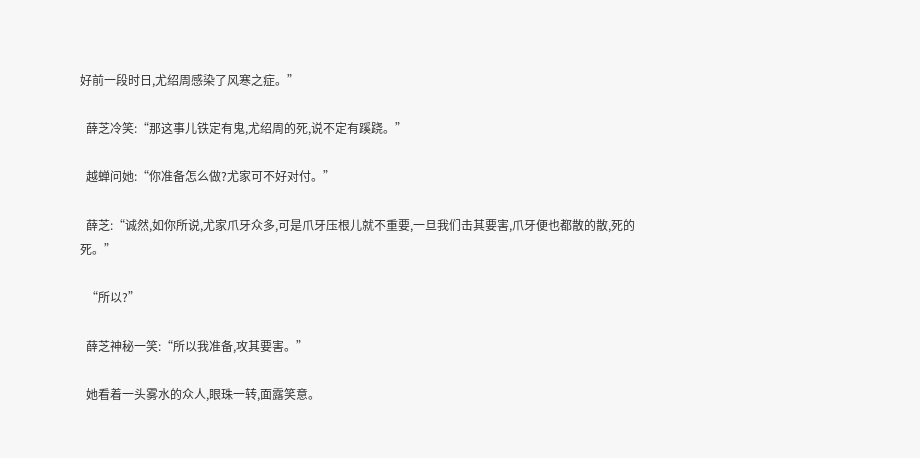好前一段时日,尤绍周感染了风寒之症。”

  薛芝冷笑:“那这事儿铁定有鬼,尤绍周的死,说不定有蹊跷。”

  越蝉问她:“你准备怎么做?尤家可不好对付。”

  薛芝:“诚然,如你所说,尤家爪牙众多,可是爪牙压根儿就不重要,一旦我们击其要害,爪牙便也都散的散,死的死。”

  “所以?”

  薛芝神秘一笑:“所以我准备,攻其要害。”

  她看着一头雾水的众人,眼珠一转,面露笑意。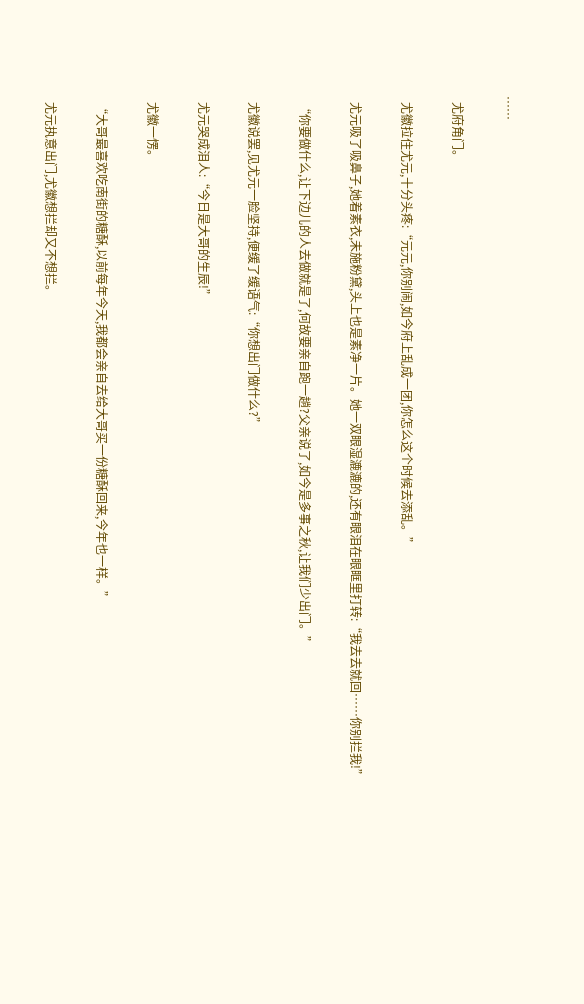……

  尤府角门。

  尤徽拉住尤元,十分头疼:“元元,你别闹,如今府上乱成一团,你怎么这个时候去添乱。”

  尤元吸了吸鼻子,她着素衣,未施粉黛,头上也是素净一片。她一双眼湿漉漉的,还有眼泪在眼眶里打转:“我去去就回……你别拦我!”

  “你要做什么,让下边儿的人去做就是了,何故要亲自跑一趟?父亲说了,如今是多事之秋,让我们少出门。”

  尤徽说罢,见尤元一脸坚持,便缓了缓语气:“你想出门做什么?”

  尤元哭成泪人:“今日是大哥的生辰!”

  尤徽一愣。

  “大哥最喜欢吃南街的糖酥,以前每年今天,我都会亲自去给大哥买一份糖酥回来,今年也一样。”

  尤元执意出门,尤徽想拦却又不想拦。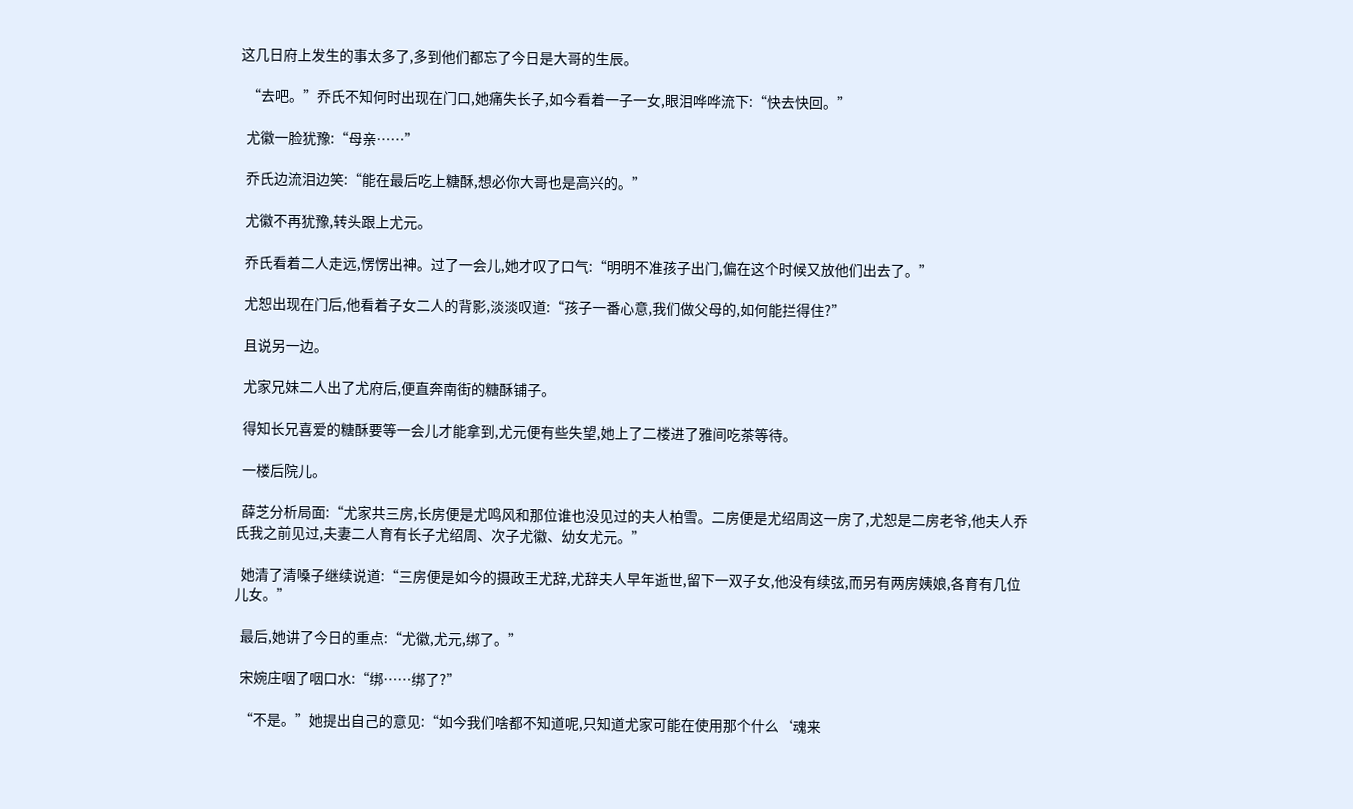这几日府上发生的事太多了,多到他们都忘了今日是大哥的生辰。

  “去吧。”乔氏不知何时出现在门口,她痛失长子,如今看着一子一女,眼泪哗哗流下:“快去快回。”

  尤徽一脸犹豫:“母亲……”

  乔氏边流泪边笑:“能在最后吃上糖酥,想必你大哥也是高兴的。”

  尤徽不再犹豫,转头跟上尤元。

  乔氏看着二人走远,愣愣出神。过了一会儿,她才叹了口气:“明明不准孩子出门,偏在这个时候又放他们出去了。”

  尤恕出现在门后,他看着子女二人的背影,淡淡叹道:“孩子一番心意,我们做父母的,如何能拦得住?”

  且说另一边。

  尤家兄妹二人出了尤府后,便直奔南街的糖酥铺子。

  得知长兄喜爱的糖酥要等一会儿才能拿到,尤元便有些失望,她上了二楼进了雅间吃茶等待。

  一楼后院儿。

  薛芝分析局面:“尤家共三房,长房便是尤鸣风和那位谁也没见过的夫人柏雪。二房便是尤绍周这一房了,尤恕是二房老爷,他夫人乔氏我之前见过,夫妻二人育有长子尤绍周、次子尤徽、幼女尤元。”

  她清了清嗓子继续说道:“三房便是如今的摄政王尤辞,尤辞夫人早年逝世,留下一双子女,他没有续弦,而另有两房姨娘,各育有几位儿女。”

  最后,她讲了今日的重点:“尤徽,尤元,绑了。”

  宋婉庄咽了咽口水:“绑……绑了?”

  “不是。”她提出自己的意见:“如今我们啥都不知道呢,只知道尤家可能在使用那个什么‘魂来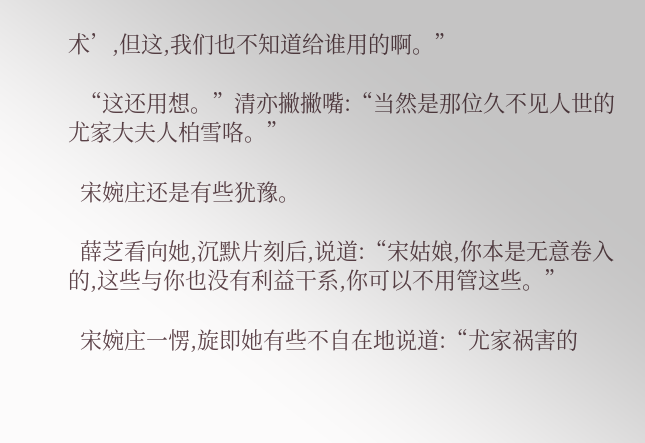术’,但这,我们也不知道给谁用的啊。”

  “这还用想。”清亦撇撇嘴:“当然是那位久不见人世的尤家大夫人柏雪咯。”

  宋婉庄还是有些犹豫。

  薛芝看向她,沉默片刻后,说道:“宋姑娘,你本是无意卷入的,这些与你也没有利益干系,你可以不用管这些。”

  宋婉庄一愣,旋即她有些不自在地说道:“尤家祸害的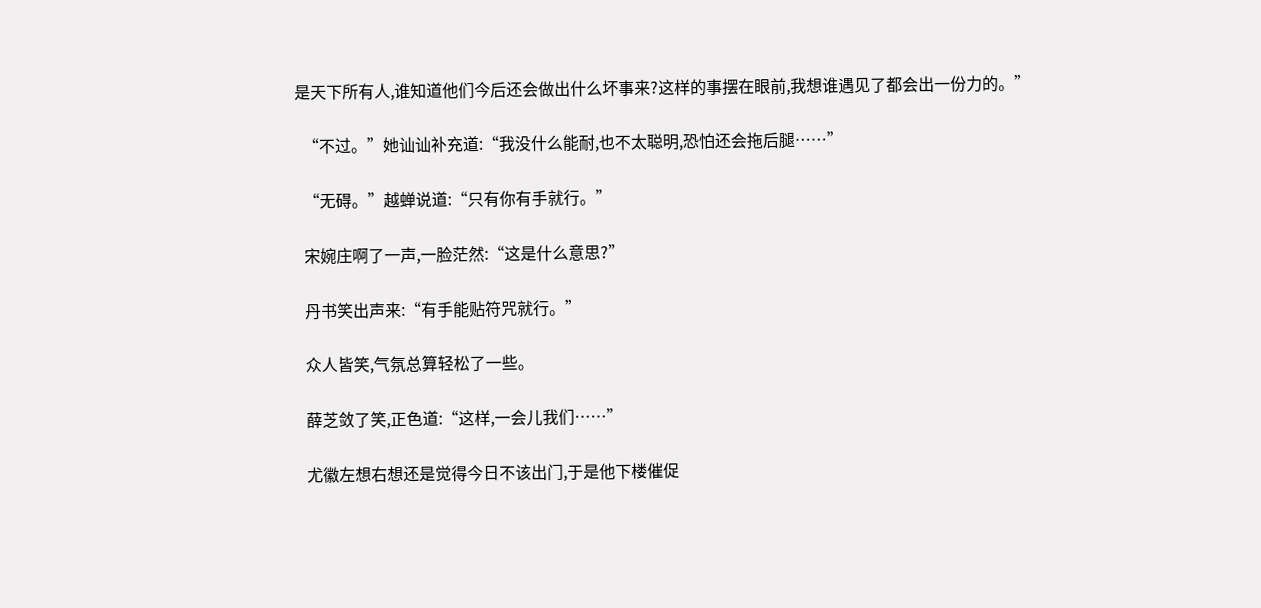是天下所有人,谁知道他们今后还会做出什么坏事来?这样的事摆在眼前,我想谁遇见了都会出一份力的。”

  “不过。”她讪讪补充道:“我没什么能耐,也不太聪明,恐怕还会拖后腿……”

  “无碍。”越蝉说道:“只有你有手就行。”

  宋婉庄啊了一声,一脸茫然:“这是什么意思?”

  丹书笑出声来:“有手能贴符咒就行。”

  众人皆笑,气氛总算轻松了一些。

  薛芝敛了笑,正色道:“这样,一会儿我们……”

  尤徽左想右想还是觉得今日不该出门,于是他下楼催促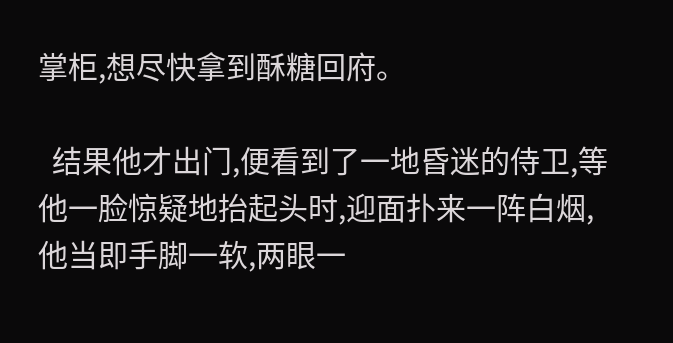掌柜,想尽快拿到酥糖回府。

  结果他才出门,便看到了一地昏迷的侍卫,等他一脸惊疑地抬起头时,迎面扑来一阵白烟,他当即手脚一软,两眼一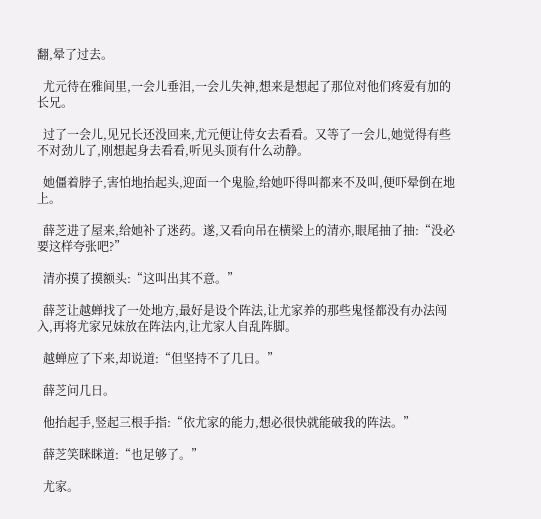翻,晕了过去。

  尤元待在雅间里,一会儿垂泪,一会儿失神,想来是想起了那位对他们疼爱有加的长兄。

  过了一会儿,见兄长还没回来,尤元便让侍女去看看。又等了一会儿,她觉得有些不对劲儿了,刚想起身去看看,听见头顶有什么动静。

  她僵着脖子,害怕地抬起头,迎面一个鬼脸,给她吓得叫都来不及叫,便吓晕倒在地上。

  薛芝进了屋来,给她补了迷药。遂,又看向吊在横梁上的清亦,眼尾抽了抽:“没必要这样夸张吧?”

  清亦摸了摸额头:“这叫出其不意。”

  薛芝让越蝉找了一处地方,最好是设个阵法,让尤家养的那些鬼怪都没有办法闯入,再将尤家兄妹放在阵法内,让尤家人自乱阵脚。

  越蝉应了下来,却说道:“但坚持不了几日。”

  薛芝问几日。

  他抬起手,竖起三根手指:“依尤家的能力,想必很快就能破我的阵法。”

  薛芝笑眯眯道:“也足够了。”

  尤家。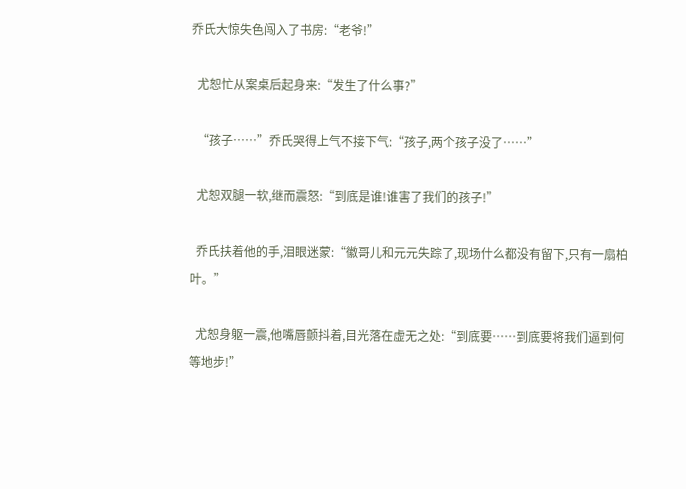乔氏大惊失色闯入了书房:“老爷!”

  尤恕忙从案桌后起身来:“发生了什么事?”

  “孩子……”乔氏哭得上气不接下气:“孩子,两个孩子没了……”

  尤恕双腿一软,继而震怒:“到底是谁!谁害了我们的孩子!”

  乔氏扶着他的手,泪眼迷蒙:“徽哥儿和元元失踪了,现场什么都没有留下,只有一扇柏叶。”

  尤恕身躯一震,他嘴唇颤抖着,目光落在虚无之处:“到底要……到底要将我们逼到何等地步!”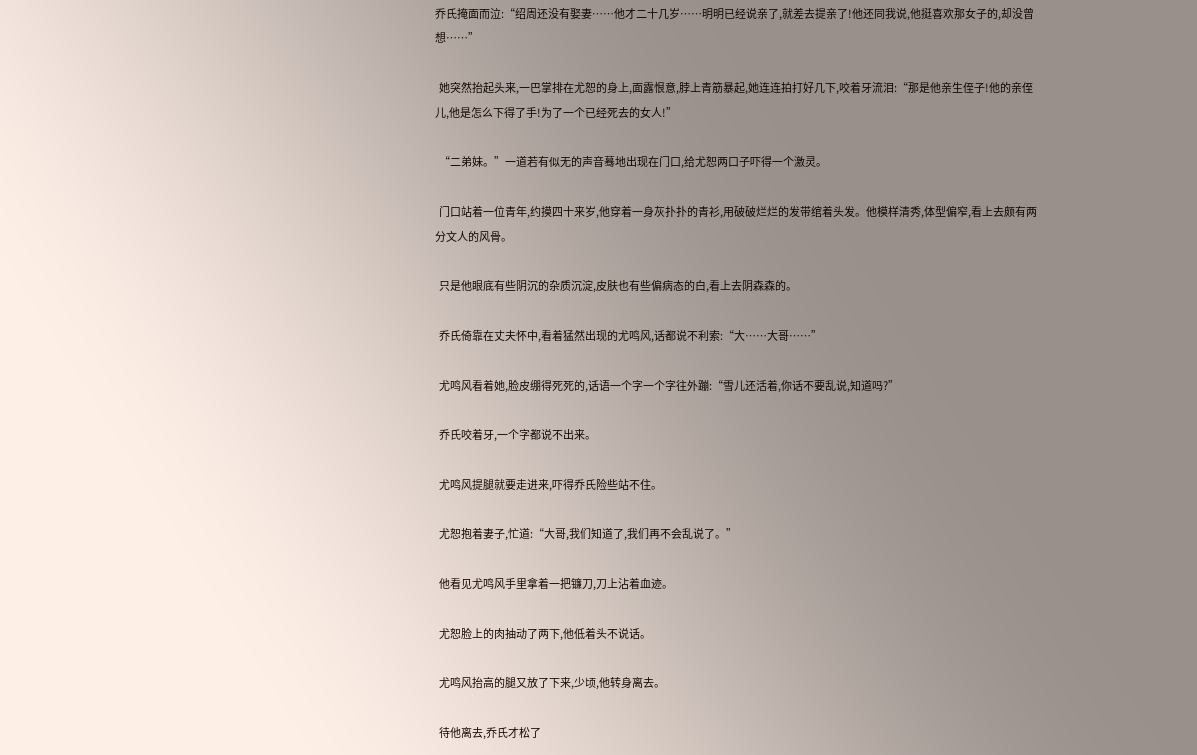乔氏掩面而泣:“绍周还没有娶妻……他才二十几岁……明明已经说亲了,就差去提亲了!他还同我说,他挺喜欢那女子的,却没曾想……”

  她突然抬起头来,一巴掌排在尤恕的身上,面露恨意,脖上青筋暴起,她连连拍打好几下,咬着牙流泪:“那是他亲生侄子!他的亲侄儿,他是怎么下得了手!为了一个已经死去的女人!”

  “二弟妹。”一道若有似无的声音蓦地出现在门口,给尤恕两口子吓得一个激灵。

  门口站着一位青年,约摸四十来岁,他穿着一身灰扑扑的青衫,用破破烂烂的发带绾着头发。他模样清秀,体型偏窄,看上去颇有两分文人的风骨。

  只是他眼底有些阴沉的杂质沉淀,皮肤也有些偏病态的白,看上去阴森森的。

  乔氏倚靠在丈夫怀中,看着猛然出现的尤鸣风,话都说不利索:“大……大哥……”

  尤鸣风看着她,脸皮绷得死死的,话语一个字一个字往外蹦:“雪儿还活着,你话不要乱说,知道吗?”

  乔氏咬着牙,一个字都说不出来。

  尤鸣风提腿就要走进来,吓得乔氏险些站不住。

  尤恕抱着妻子,忙道:“大哥,我们知道了,我们再不会乱说了。”

  他看见尤鸣风手里拿着一把镰刀,刀上沾着血迹。

  尤恕脸上的肉抽动了两下,他低着头不说话。

  尤鸣风抬高的腿又放了下来,少顷,他转身离去。

  待他离去,乔氏才松了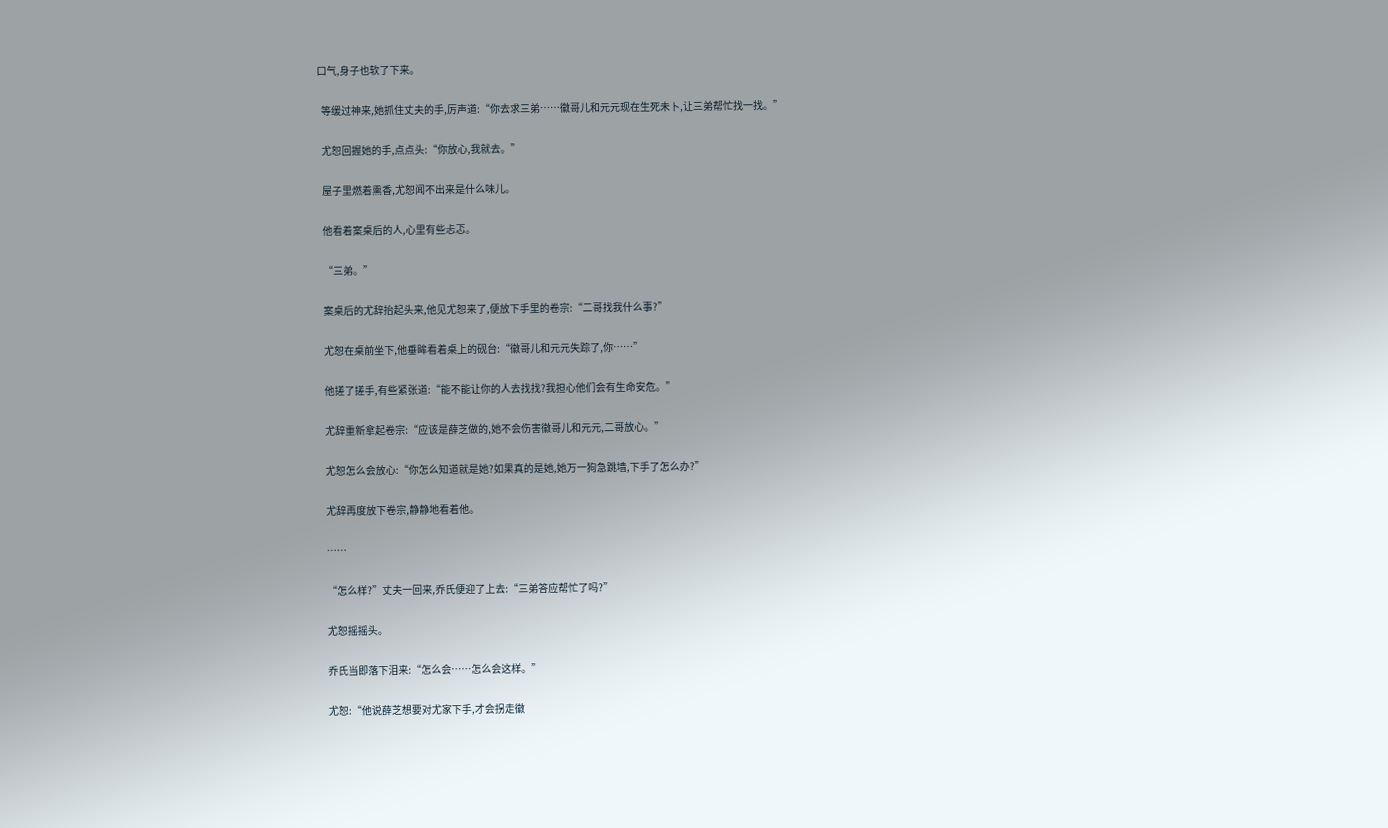口气,身子也软了下来。

  等缓过神来,她抓住丈夫的手,厉声道:“你去求三弟……徽哥儿和元元现在生死未卜,让三弟帮忙找一找。”

  尤恕回握她的手,点点头:“你放心,我就去。”

  屋子里燃着熏香,尤恕闻不出来是什么味儿。

  他看着案桌后的人,心里有些忐忑。

  “三弟。”

  案桌后的尤辞抬起头来,他见尤恕来了,便放下手里的卷宗:“二哥找我什么事?”

  尤恕在桌前坐下,他垂眸看着桌上的砚台:“徽哥儿和元元失踪了,你……”

  他搓了搓手,有些紧张道:“能不能让你的人去找找?我担心他们会有生命安危。”

  尤辞重新拿起卷宗:“应该是薛芝做的,她不会伤害徽哥儿和元元,二哥放心。”

  尤恕怎么会放心:“你怎么知道就是她?如果真的是她,她万一狗急跳墙,下手了怎么办?”

  尤辞再度放下卷宗,静静地看着他。

  ……

  “怎么样?”丈夫一回来,乔氏便迎了上去:“三弟答应帮忙了吗?”

  尤恕摇摇头。

  乔氏当即落下泪来:“怎么会……怎么会这样。”

  尤恕:“他说薛芝想要对尤家下手,才会拐走徽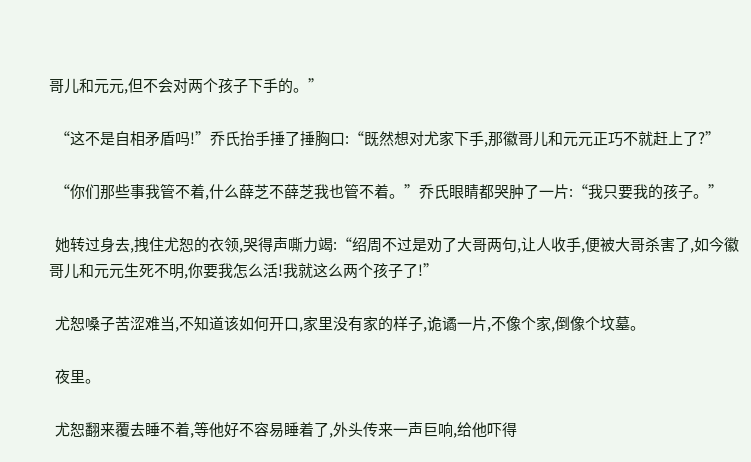哥儿和元元,但不会对两个孩子下手的。”

  “这不是自相矛盾吗!”乔氏抬手捶了捶胸口:“既然想对尤家下手,那徽哥儿和元元正巧不就赶上了?”

  “你们那些事我管不着,什么薛芝不薛芝我也管不着。”乔氏眼睛都哭肿了一片:“我只要我的孩子。”

  她转过身去,拽住尤恕的衣领,哭得声嘶力竭:“绍周不过是劝了大哥两句,让人收手,便被大哥杀害了,如今徽哥儿和元元生死不明,你要我怎么活!我就这么两个孩子了!”

  尤恕嗓子苦涩难当,不知道该如何开口,家里没有家的样子,诡谲一片,不像个家,倒像个坟墓。

  夜里。

  尤恕翻来覆去睡不着,等他好不容易睡着了,外头传来一声巨响,给他吓得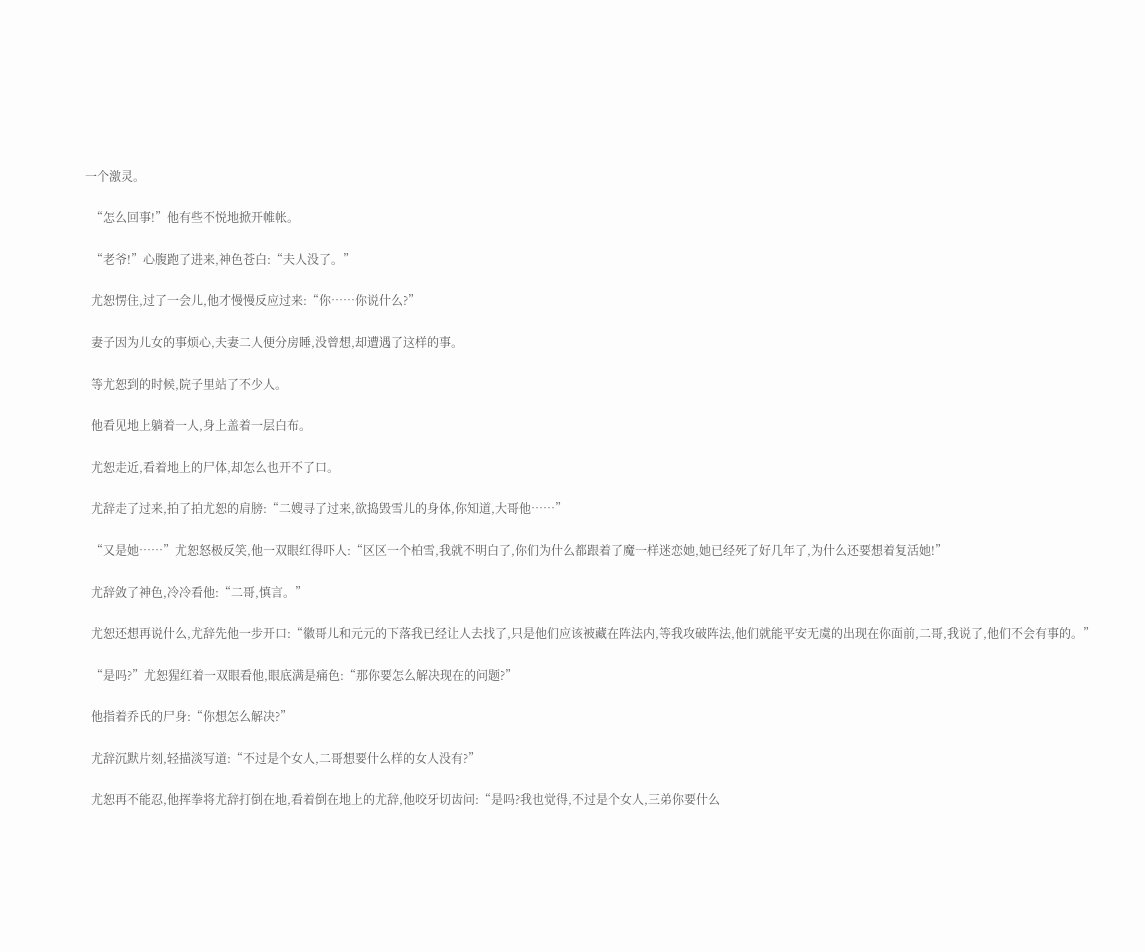一个激灵。

  “怎么回事!”他有些不悦地掀开帷帐。

  “老爷!”心腹跑了进来,神色苍白:“夫人没了。”

  尤恕愣住,过了一会儿,他才慢慢反应过来:“你……你说什么?”

  妻子因为儿女的事烦心,夫妻二人便分房睡,没曾想,却遭遇了这样的事。

  等尤恕到的时候,院子里站了不少人。

  他看见地上躺着一人,身上盖着一层白布。

  尤恕走近,看着地上的尸体,却怎么也开不了口。

  尤辞走了过来,拍了拍尤恕的肩膀:“二嫂寻了过来,欲捣毁雪儿的身体,你知道,大哥他……”

  “又是她……”尤恕怒极反笑,他一双眼红得吓人:“区区一个柏雪,我就不明白了,你们为什么都跟着了魔一样迷恋她,她已经死了好几年了,为什么还要想着复活她!”

  尤辞敛了神色,冷冷看他:“二哥,慎言。”

  尤恕还想再说什么,尤辞先他一步开口:“徽哥儿和元元的下落我已经让人去找了,只是他们应该被藏在阵法内,等我攻破阵法,他们就能平安无虞的出现在你面前,二哥,我说了,他们不会有事的。”

  “是吗?”尤恕猩红着一双眼看他,眼底满是痛色:“那你要怎么解决现在的问题?”

  他指着乔氏的尸身:“你想怎么解决?”

  尤辞沉默片刻,轻描淡写道:“不过是个女人,二哥想要什么样的女人没有?”

  尤恕再不能忍,他挥拳将尤辞打倒在地,看着倒在地上的尤辞,他咬牙切齿问:“是吗?我也觉得,不过是个女人,三弟你要什么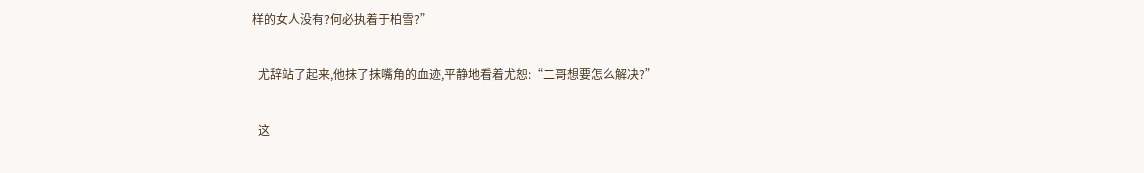样的女人没有?何必执着于柏雪?”

  尤辞站了起来,他抹了抹嘴角的血迹,平静地看着尤恕:“二哥想要怎么解决?”

  这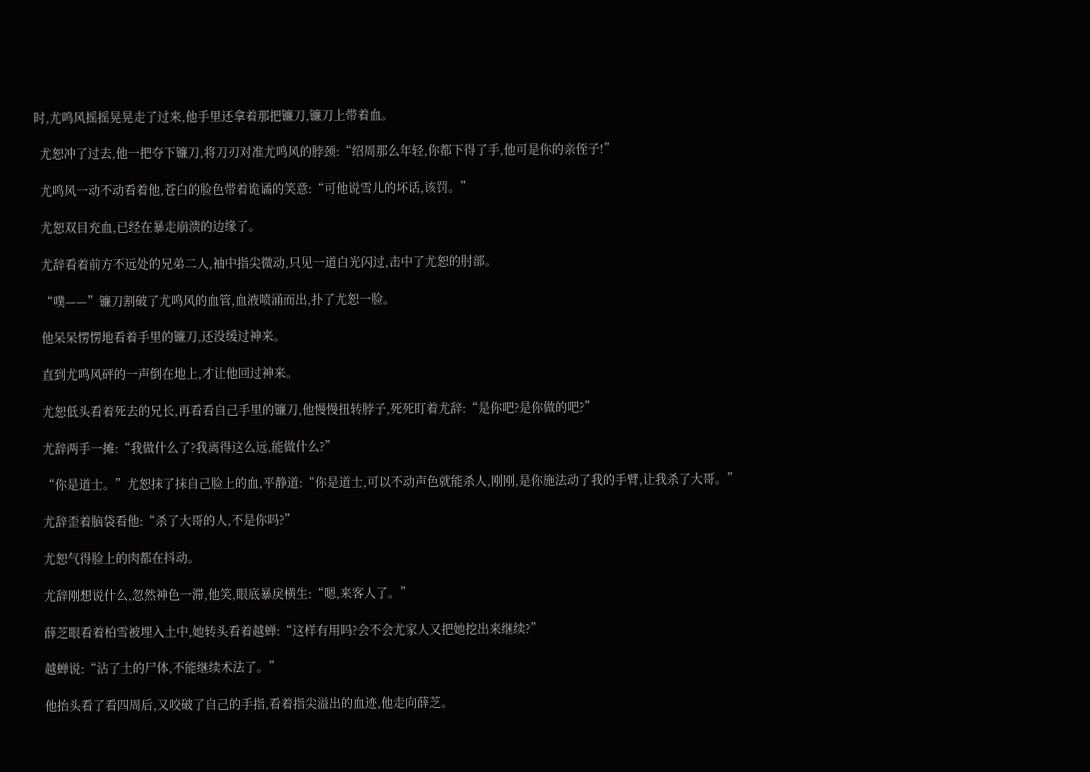时,尤鸣风摇摇晃晃走了过来,他手里还拿着那把镰刀,镰刀上带着血。

  尤恕冲了过去,他一把夺下镰刀,将刀刃对准尤鸣风的脖颈:“绍周那么年轻,你都下得了手,他可是你的亲侄子!”

  尤鸣风一动不动看着他,苍白的脸色带着诡谲的笑意:“可他说雪儿的坏话,该罚。”

  尤恕双目充血,已经在暴走崩溃的边缘了。

  尤辞看着前方不远处的兄弟二人,袖中指尖微动,只见一道白光闪过,击中了尤恕的肘部。

  “噗——”镰刀割破了尤鸣风的血管,血液喷涌而出,扑了尤恕一脸。

  他呆呆愣愣地看着手里的镰刀,还没缓过神来。

  直到尤鸣风砰的一声倒在地上,才让他回过神来。

  尤恕低头看着死去的兄长,再看看自己手里的镰刀,他慢慢扭转脖子,死死盯着尤辞:“是你吧?是你做的吧?”

  尤辞两手一摊:“我做什么了?我离得这么远,能做什么?”

  “你是道士。”尤恕抹了抹自己脸上的血,平静道:“你是道士,可以不动声色就能杀人,刚刚,是你施法动了我的手臂,让我杀了大哥。”

  尤辞歪着脑袋看他:“杀了大哥的人,不是你吗?”

  尤恕气得脸上的肉都在抖动。

  尤辞刚想说什么,忽然神色一滞,他笑,眼底暴戾横生:“嗯,来客人了。”

  薛芝眼看着柏雪被埋入土中,她转头看着越蝉:“这样有用吗?会不会尤家人又把她挖出来继续?”

  越蝉说:“沾了土的尸体,不能继续术法了。”

  他抬头看了看四周后,又咬破了自己的手指,看着指尖溢出的血迹,他走向薛芝。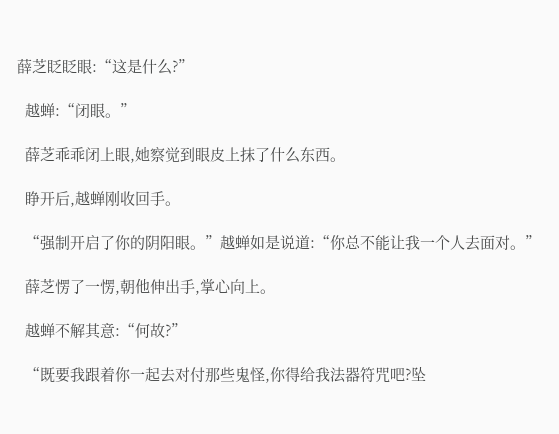薛芝眨眨眼:“这是什么?”

  越蝉:“闭眼。”

  薛芝乖乖闭上眼,她察觉到眼皮上抹了什么东西。

  睁开后,越蝉刚收回手。

  “强制开启了你的阴阳眼。”越蝉如是说道:“你总不能让我一个人去面对。”

  薛芝愣了一愣,朝他伸出手,掌心向上。

  越蝉不解其意:“何故?”

  “既要我跟着你一起去对付那些鬼怪,你得给我法器符咒吧?坠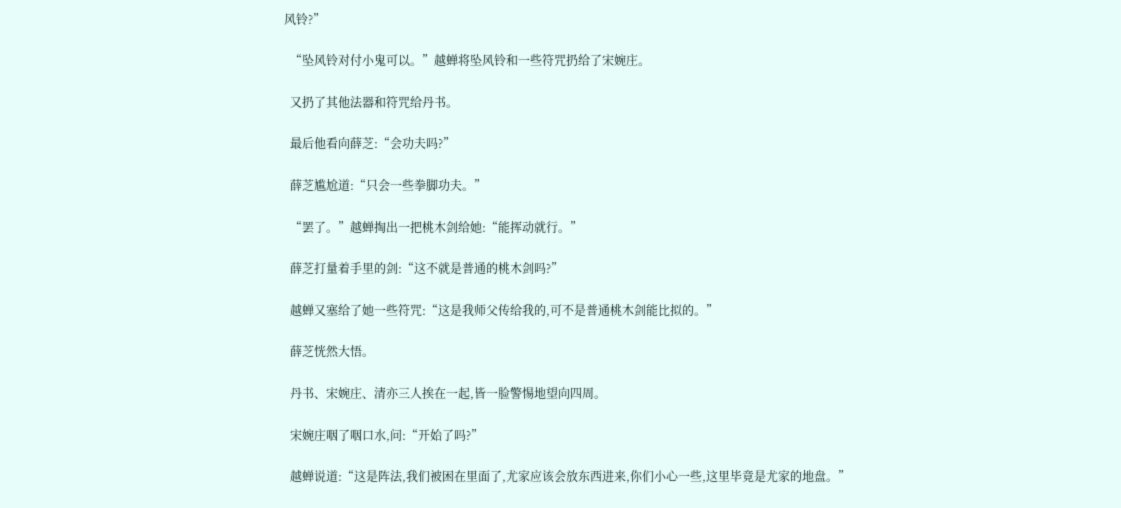风铃?”

  “坠风铃对付小鬼可以。”越蝉将坠风铃和一些符咒扔给了宋婉庄。

  又扔了其他法器和符咒给丹书。

  最后他看向薛芝:“会功夫吗?”

  薛芝尴尬道:“只会一些拳脚功夫。”

  “罢了。”越蝉掏出一把桃木剑给她:“能挥动就行。”

  薛芝打量着手里的剑:“这不就是普通的桃木剑吗?”

  越蝉又塞给了她一些符咒:“这是我师父传给我的,可不是普通桃木剑能比拟的。”

  薛芝恍然大悟。

  丹书、宋婉庄、清亦三人挨在一起,皆一脸警惕地望向四周。

  宋婉庄咽了咽口水,问:“开始了吗?”

  越蝉说道:“这是阵法,我们被困在里面了,尤家应该会放东西进来,你们小心一些,这里毕竟是尤家的地盘。”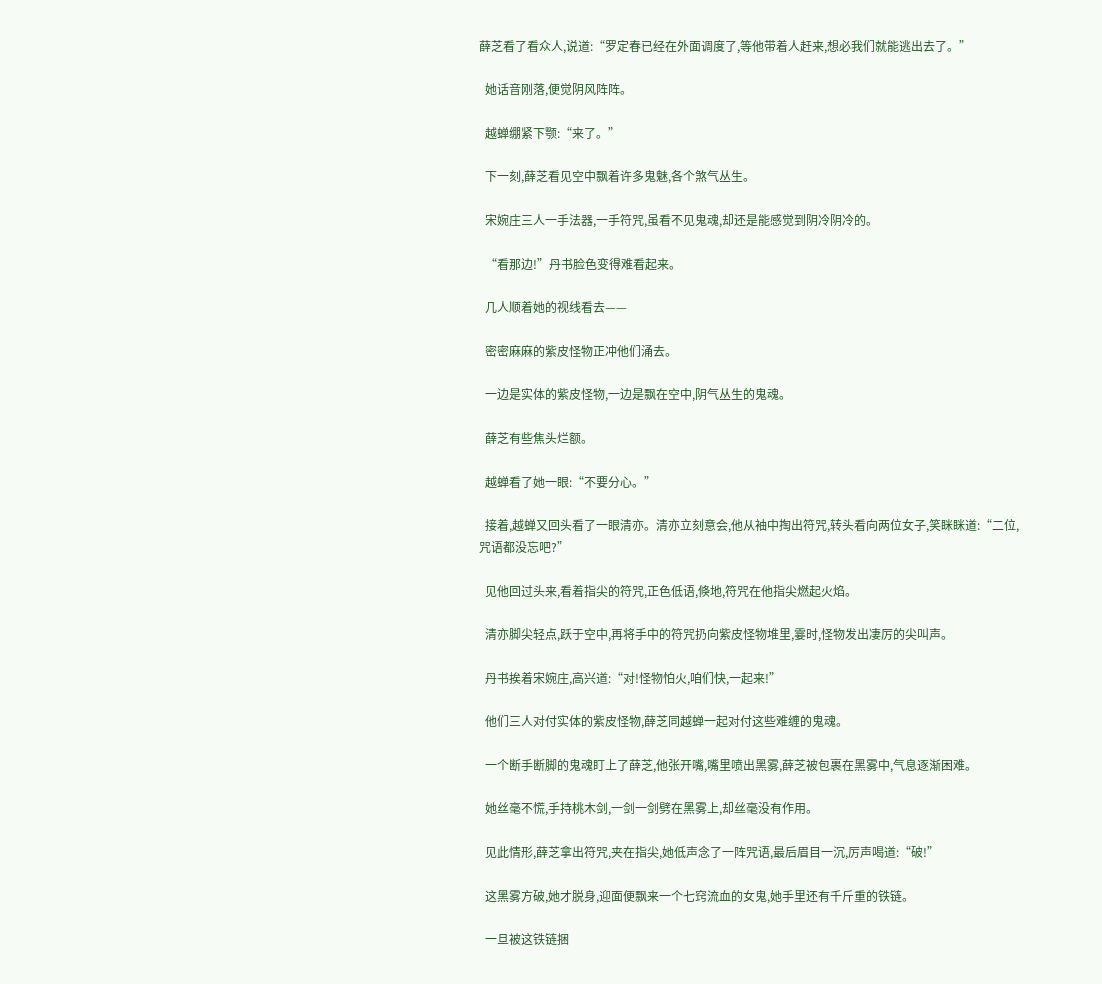薛芝看了看众人,说道:“罗定春已经在外面调度了,等他带着人赶来,想必我们就能逃出去了。”

  她话音刚落,便觉阴风阵阵。

  越蝉绷紧下颚:“来了。”

  下一刻,薛芝看见空中飘着许多鬼魅,各个煞气丛生。

  宋婉庄三人一手法器,一手符咒,虽看不见鬼魂,却还是能感觉到阴冷阴冷的。

  “看那边!”丹书脸色变得难看起来。

  几人顺着她的视线看去——

  密密麻麻的紫皮怪物正冲他们涌去。

  一边是实体的紫皮怪物,一边是飘在空中,阴气丛生的鬼魂。

  薛芝有些焦头烂额。

  越蝉看了她一眼:“不要分心。”

  接着,越蝉又回头看了一眼清亦。清亦立刻意会,他从袖中掏出符咒,转头看向两位女子,笑眯眯道:“二位,咒语都没忘吧?”

  见他回过头来,看着指尖的符咒,正色低语,倏地,符咒在他指尖燃起火焰。

  清亦脚尖轻点,跃于空中,再将手中的符咒扔向紫皮怪物堆里,霎时,怪物发出凄厉的尖叫声。

  丹书挨着宋婉庄,高兴道:“对!怪物怕火,咱们快,一起来!”

  他们三人对付实体的紫皮怪物,薛芝同越蝉一起对付这些难缠的鬼魂。

  一个断手断脚的鬼魂盯上了薛芝,他张开嘴,嘴里喷出黑雾,薛芝被包裹在黑雾中,气息逐渐困难。

  她丝毫不慌,手持桃木剑,一剑一剑劈在黑雾上,却丝毫没有作用。

  见此情形,薛芝拿出符咒,夹在指尖,她低声念了一阵咒语,最后眉目一沉,厉声喝道:“破!”

  这黑雾方破,她才脱身,迎面便飘来一个七窍流血的女鬼,她手里还有千斤重的铁链。

  一旦被这铁链捆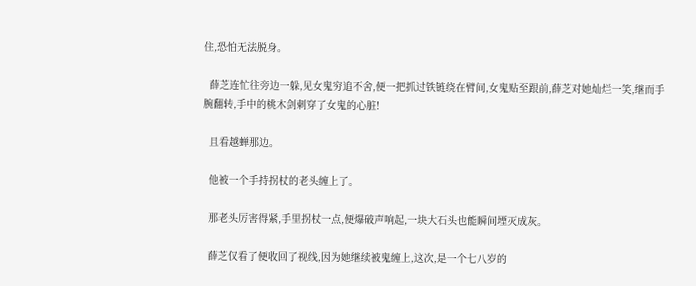住,恐怕无法脱身。

  薛芝连忙往旁边一躲,见女鬼穷追不舍,便一把抓过铁链绕在臂间,女鬼贴至跟前,薛芝对她灿烂一笑,继而手腕翻转,手中的桃木剑刺穿了女鬼的心脏!

  且看越蝉那边。

  他被一个手持拐杖的老头缠上了。

  那老头厉害得紧,手里拐杖一点,便爆破声响起,一块大石头也能瞬间堙灭成灰。

  薛芝仅看了便收回了视线,因为她继续被鬼缠上,这次,是一个七八岁的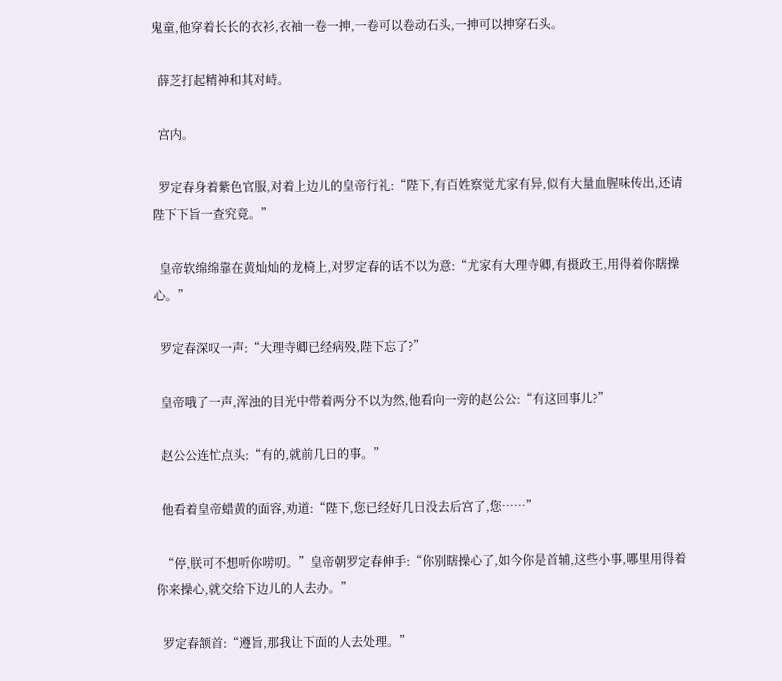鬼童,他穿着长长的衣衫,衣袖一卷一抻,一卷可以卷动石头,一抻可以抻穿石头。

  薛芝打起精神和其对峙。

  宫内。

  罗定春身着紫色官服,对着上边儿的皇帝行礼:“陛下,有百姓察觉尤家有异,似有大量血腥味传出,还请陛下下旨一查究竟。”

  皇帝软绵绵靠在黄灿灿的龙椅上,对罗定春的话不以为意:“尤家有大理寺卿,有摄政王,用得着你瞎操心。”

  罗定春深叹一声:“大理寺卿已经病殁,陛下忘了?”

  皇帝哦了一声,浑浊的目光中带着两分不以为然,他看向一旁的赵公公:“有这回事儿?”

  赵公公连忙点头:“有的,就前几日的事。”

  他看着皇帝蜡黄的面容,劝道:“陛下,您已经好几日没去后宫了,您……”

  “停,朕可不想听你唠叨。”皇帝朝罗定春伸手:“你别瞎操心了,如今你是首辅,这些小事,哪里用得着你来操心,就交给下边儿的人去办。”

  罗定春颔首:“遵旨,那我让下面的人去处理。”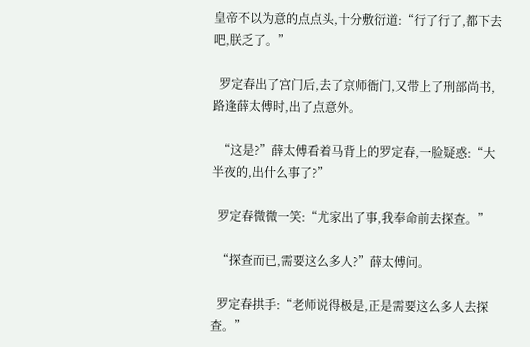皇帝不以为意的点点头,十分敷衍道:“行了行了,都下去吧,朕乏了。”

  罗定春出了宫门后,去了京师衙门,又带上了刑部尚书,路逢薛太傅时,出了点意外。

  “这是?”薛太傅看着马背上的罗定春,一脸疑惑:“大半夜的,出什么事了?”

  罗定春微微一笑:“尤家出了事,我奉命前去探查。”

  “探查而已,需要这么多人?”薛太傅问。

  罗定春拱手:“老师说得极是,正是需要这么多人去探查。”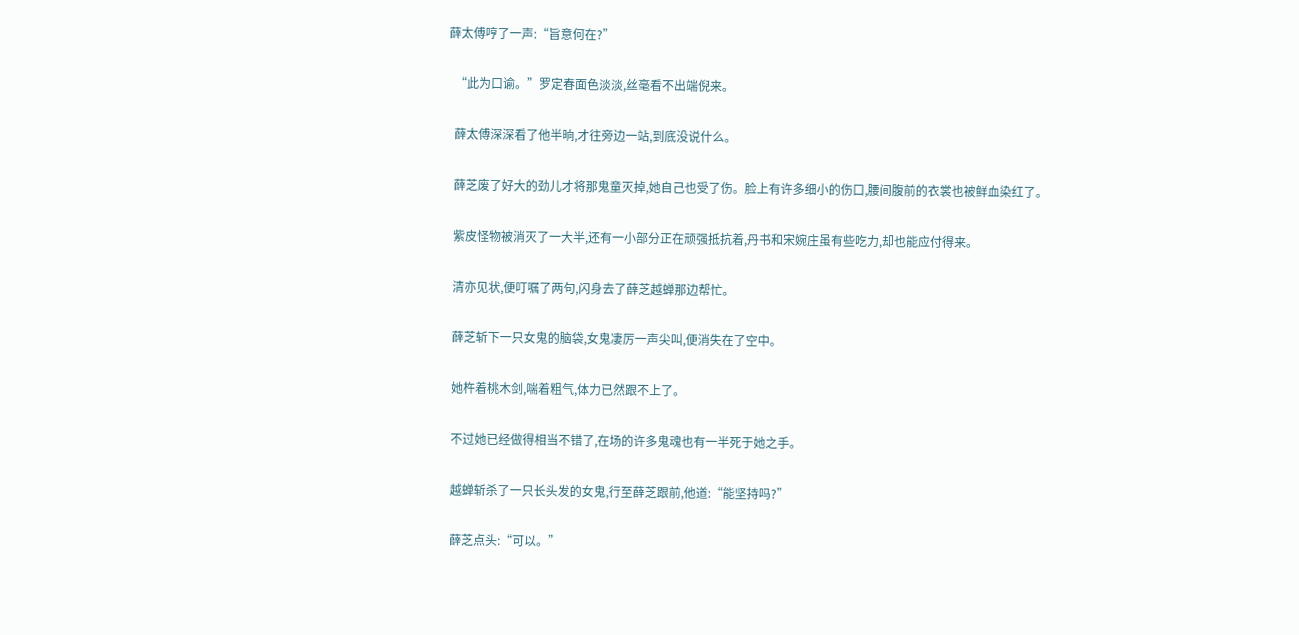薛太傅哼了一声:“旨意何在?”

  “此为口谕。”罗定春面色淡淡,丝毫看不出端倪来。

  薛太傅深深看了他半晌,才往旁边一站,到底没说什么。

  薛芝废了好大的劲儿才将那鬼童灭掉,她自己也受了伤。脸上有许多细小的伤口,腰间腹前的衣裳也被鲜血染红了。

  紫皮怪物被消灭了一大半,还有一小部分正在顽强抵抗着,丹书和宋婉庄虽有些吃力,却也能应付得来。

  清亦见状,便叮嘱了两句,闪身去了薛芝越蝉那边帮忙。

  薛芝斩下一只女鬼的脑袋,女鬼凄厉一声尖叫,便消失在了空中。

  她杵着桃木剑,喘着粗气,体力已然跟不上了。

  不过她已经做得相当不错了,在场的许多鬼魂也有一半死于她之手。

  越蝉斩杀了一只长头发的女鬼,行至薛芝跟前,他道:“能坚持吗?”

  薛芝点头:“可以。”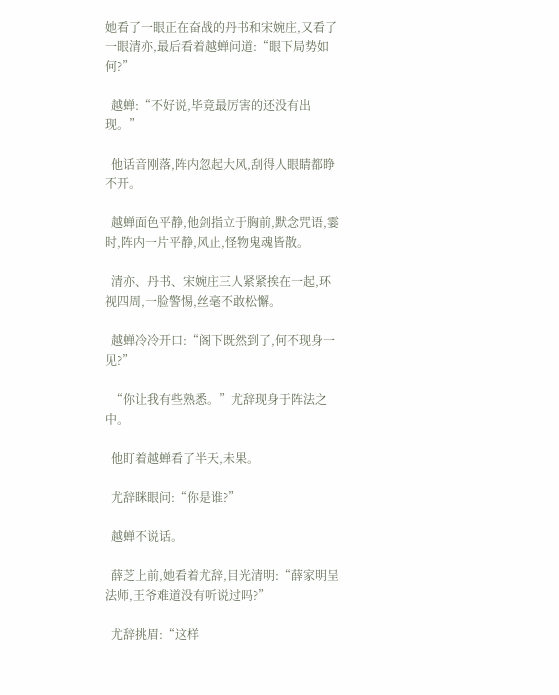她看了一眼正在奋战的丹书和宋婉庄,又看了一眼清亦,最后看着越蝉问道:“眼下局势如何?”

  越蝉:“不好说,毕竟最厉害的还没有出现。”

  他话音刚落,阵内忽起大风,刮得人眼睛都睁不开。

  越蝉面色平静,他剑指立于胸前,默念咒语,霎时,阵内一片平静,风止,怪物鬼魂皆散。

  清亦、丹书、宋婉庄三人紧紧挨在一起,环视四周,一脸警惕,丝毫不敢松懈。

  越蝉冷冷开口:“阁下既然到了,何不现身一见?”

  “你让我有些熟悉。”尤辞现身于阵法之中。

  他盯着越蝉看了半天,未果。

  尤辞眯眼问:“你是谁?”

  越蝉不说话。

  薛芝上前,她看着尤辞,目光清明:“薛家明呈法师,王爷难道没有听说过吗?”

  尤辞挑眉:“这样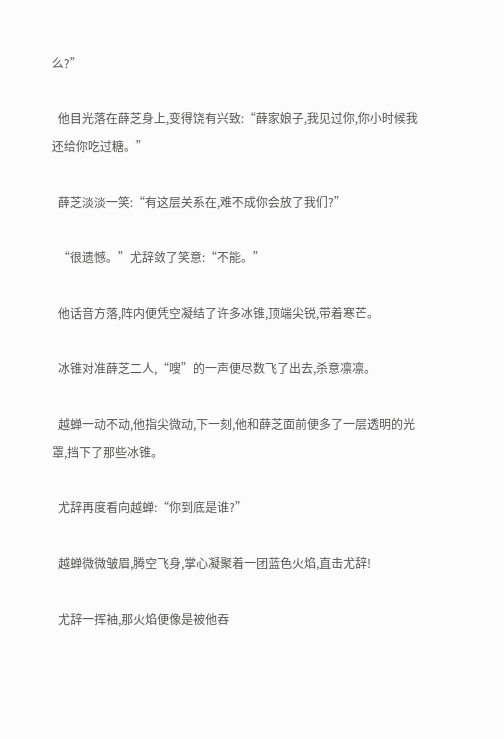么?”

  他目光落在薛芝身上,变得饶有兴致:“薛家娘子,我见过你,你小时候我还给你吃过糖。”

  薛芝淡淡一笑:“有这层关系在,难不成你会放了我们?”

  “很遗憾。”尤辞敛了笑意:“不能。”

  他话音方落,阵内便凭空凝结了许多冰锥,顶端尖锐,带着寒芒。

  冰锥对准薛芝二人,“嗖”的一声便尽数飞了出去,杀意凛凛。

  越蝉一动不动,他指尖微动,下一刻,他和薛芝面前便多了一层透明的光罩,挡下了那些冰锥。

  尤辞再度看向越蝉:“你到底是谁?”

  越蝉微微皱眉,腾空飞身,掌心凝聚着一团蓝色火焰,直击尤辞!

  尤辞一挥袖,那火焰便像是被他吞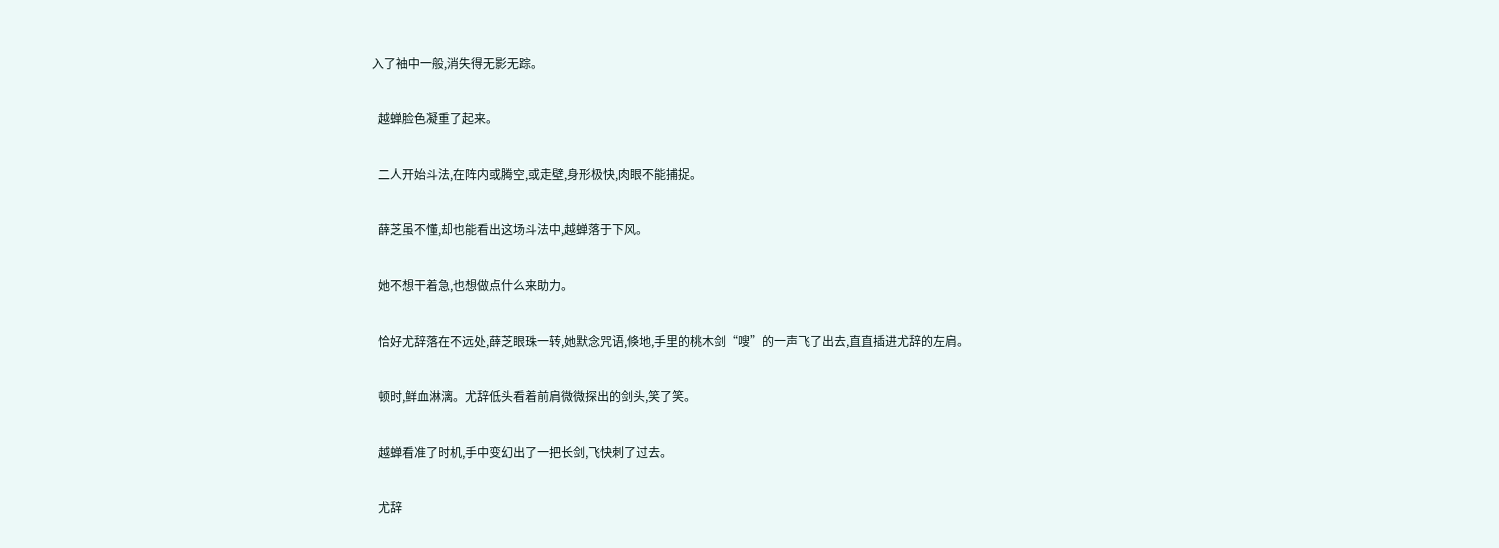入了袖中一般,消失得无影无踪。

  越蝉脸色凝重了起来。

  二人开始斗法,在阵内或腾空,或走壁,身形极快,肉眼不能捕捉。

  薛芝虽不懂,却也能看出这场斗法中,越蝉落于下风。

  她不想干着急,也想做点什么来助力。

  恰好尤辞落在不远处,薛芝眼珠一转,她默念咒语,倏地,手里的桃木剑“嗖”的一声飞了出去,直直插进尤辞的左肩。

  顿时,鲜血淋漓。尤辞低头看着前肩微微探出的剑头,笑了笑。

  越蝉看准了时机,手中变幻出了一把长剑,飞快刺了过去。

  尤辞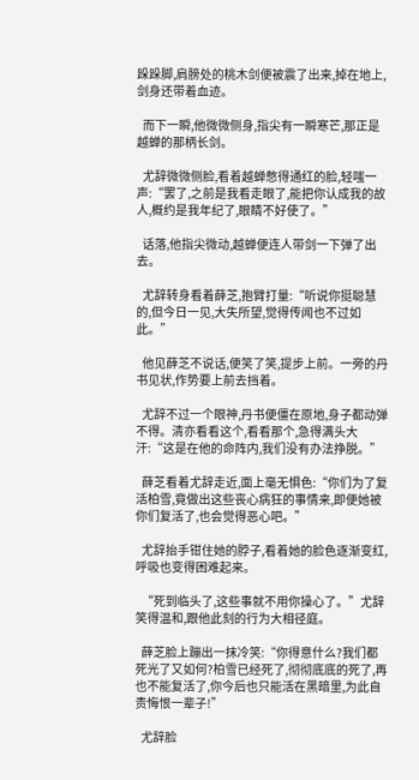跺跺脚,肩膀处的桃木剑便被震了出来,掉在地上,剑身还带着血迹。

  而下一瞬,他微微侧身,指尖有一瞬寒芒,那正是越蝉的那柄长剑。

  尤辞微微侧脸,看着越蝉憋得通红的脸,轻嗤一声:“罢了,之前是我看走眼了,能把你认成我的故人,概约是我年纪了,眼睛不好使了。”

  话落,他指尖微动,越蝉便连人带剑一下弹了出去。

  尤辞转身看着薛芝,抱臂打量:“听说你挺聪慧的,但今日一见,大失所望,觉得传闻也不过如此。”

  他见薛芝不说话,便笑了笑,提步上前。一旁的丹书见状,作势要上前去挡着。

  尤辞不过一个眼神,丹书便僵在原地,身子都动弹不得。清亦看看这个,看看那个,急得满头大汗:“这是在他的命阵内,我们没有办法挣脱。”

  薛芝看着尤辞走近,面上毫无惧色:“你们为了复活柏雪,竟做出这些丧心病狂的事情来,即便她被你们复活了,也会觉得恶心吧。”

  尤辞抬手钳住她的脖子,看着她的脸色逐渐变红,呼吸也变得困难起来。

  “死到临头了,这些事就不用你操心了。”尤辞笑得温和,跟他此刻的行为大相径庭。

  薛芝脸上蹦出一抹冷笑:“你得意什么?我们都死光了又如何?柏雪已经死了,彻彻底底的死了,再也不能复活了,你今后也只能活在黑暗里,为此自责悔恨一辈子!”

  尤辞脸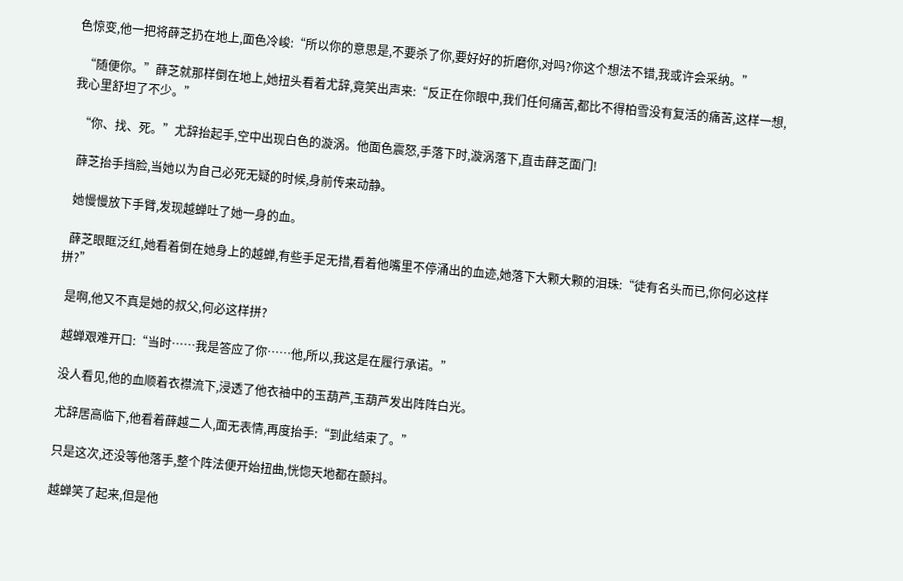色惊变,他一把将薛芝扔在地上,面色冷峻:“所以你的意思是,不要杀了你,要好好的折磨你,对吗?你这个想法不错,我或许会采纳。”

  “随便你。”薛芝就那样倒在地上,她扭头看着尤辞,竟笑出声来:“反正在你眼中,我们任何痛苦,都比不得柏雪没有复活的痛苦,这样一想,我心里舒坦了不少。”

  “你、找、死。”尤辞抬起手,空中出现白色的漩涡。他面色震怒,手落下时,漩涡落下,直击薛芝面门!

  薛芝抬手挡脸,当她以为自己必死无疑的时候,身前传来动静。

  她慢慢放下手臂,发现越蝉吐了她一身的血。

  薛芝眼眶泛红,她看着倒在她身上的越蝉,有些手足无措,看着他嘴里不停涌出的血迹,她落下大颗大颗的泪珠:“徒有名头而已,你何必这样拼?”

  是啊,他又不真是她的叔父,何必这样拼?

  越蝉艰难开口:“当时……我是答应了你……他,所以,我这是在履行承诺。”

  没人看见,他的血顺着衣襟流下,浸透了他衣袖中的玉葫芦,玉葫芦发出阵阵白光。

  尤辞居高临下,他看着薛越二人,面无表情,再度抬手:“到此结束了。”

  只是这次,还没等他落手,整个阵法便开始扭曲,恍惚天地都在颤抖。

  越蝉笑了起来,但是他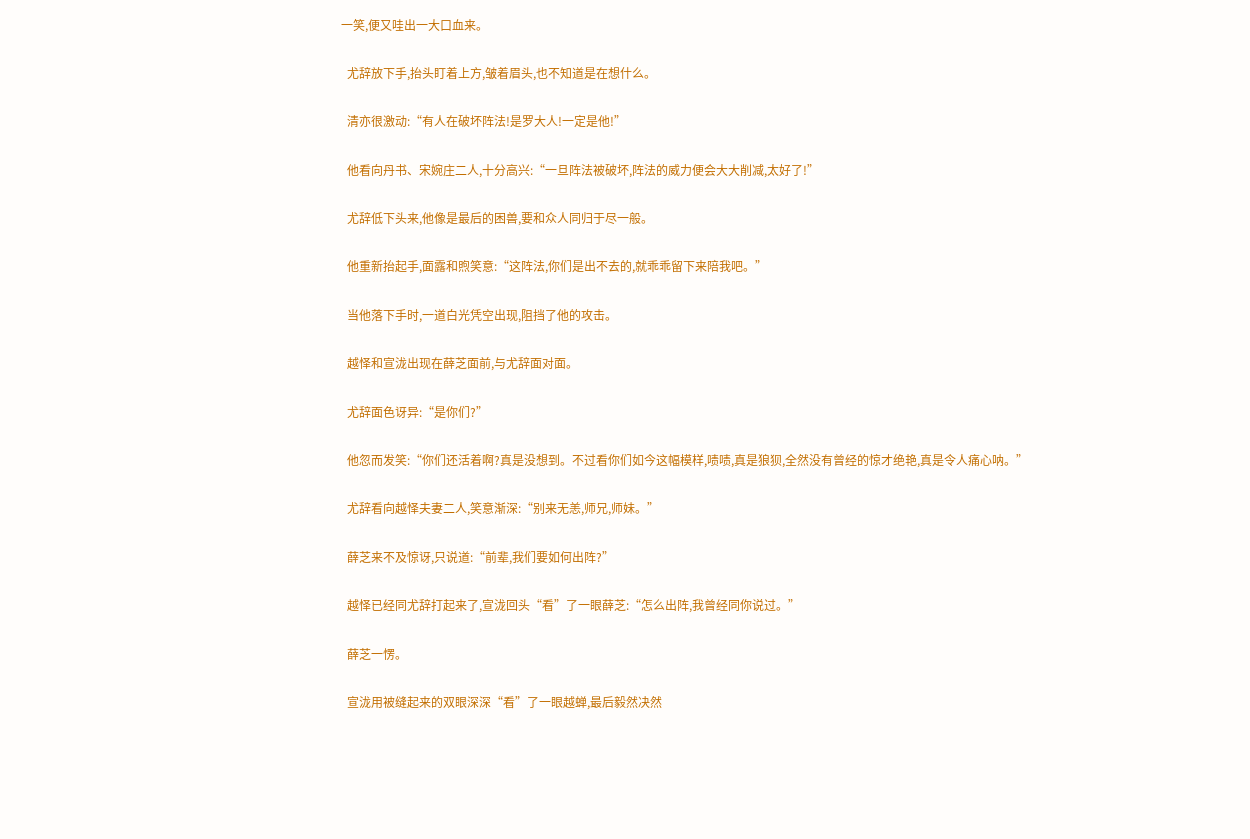一笑,便又哇出一大口血来。

  尤辞放下手,抬头盯着上方,皱着眉头,也不知道是在想什么。

  清亦很激动:“有人在破坏阵法!是罗大人!一定是他!”

  他看向丹书、宋婉庄二人,十分高兴:“一旦阵法被破坏,阵法的威力便会大大削减,太好了!”

  尤辞低下头来,他像是最后的困兽,要和众人同归于尽一般。

  他重新抬起手,面露和煦笑意:“这阵法,你们是出不去的,就乖乖留下来陪我吧。”

  当他落下手时,一道白光凭空出现,阻挡了他的攻击。

  越怿和宣泷出现在薛芝面前,与尤辞面对面。

  尤辞面色讶异:“是你们?”

  他忽而发笑:“你们还活着啊?真是没想到。不过看你们如今这幅模样,啧啧,真是狼狈,全然没有曾经的惊才绝艳,真是令人痛心呐。”

  尤辞看向越怿夫妻二人,笑意渐深:“别来无恙,师兄,师妹。”

  薛芝来不及惊讶,只说道:“前辈,我们要如何出阵?”

  越怿已经同尤辞打起来了,宣泷回头“看”了一眼薛芝:“怎么出阵,我曾经同你说过。”

  薛芝一愣。

  宣泷用被缝起来的双眼深深“看”了一眼越蝉,最后毅然决然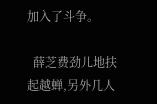加入了斗争。

  薛芝费劲儿地扶起越蝉,另外几人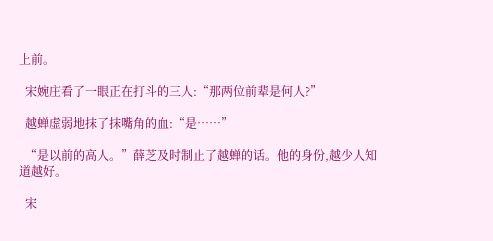上前。

  宋婉庄看了一眼正在打斗的三人:“那两位前辈是何人?”

  越蝉虚弱地抹了抹嘴角的血:“是……”

  “是以前的高人。”薛芝及时制止了越蝉的话。他的身份,越少人知道越好。

  宋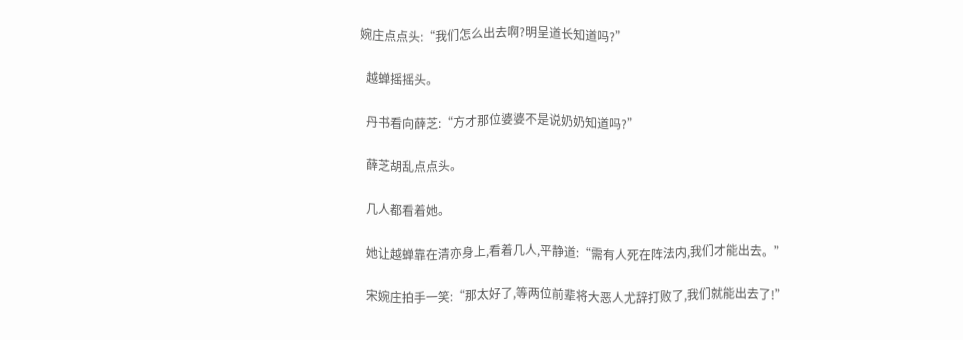婉庄点点头:“我们怎么出去啊?明呈道长知道吗?”

  越蝉摇摇头。

  丹书看向薛芝:“方才那位婆婆不是说奶奶知道吗?”

  薛芝胡乱点点头。

  几人都看着她。

  她让越蝉靠在清亦身上,看着几人,平静道:“需有人死在阵法内,我们才能出去。”

  宋婉庄拍手一笑:“那太好了,等两位前辈将大恶人尤辞打败了,我们就能出去了!”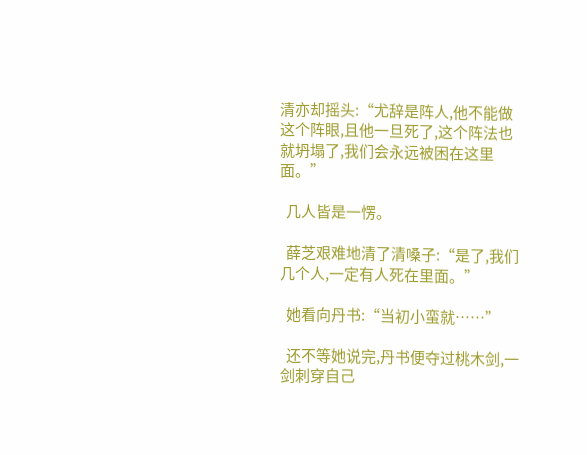清亦却摇头:“尤辞是阵人,他不能做这个阵眼,且他一旦死了,这个阵法也就坍塌了,我们会永远被困在这里面。”

  几人皆是一愣。

  薛芝艰难地清了清嗓子:“是了,我们几个人,一定有人死在里面。”

  她看向丹书:“当初小蛮就……”

  还不等她说完,丹书便夺过桃木剑,一剑刺穿自己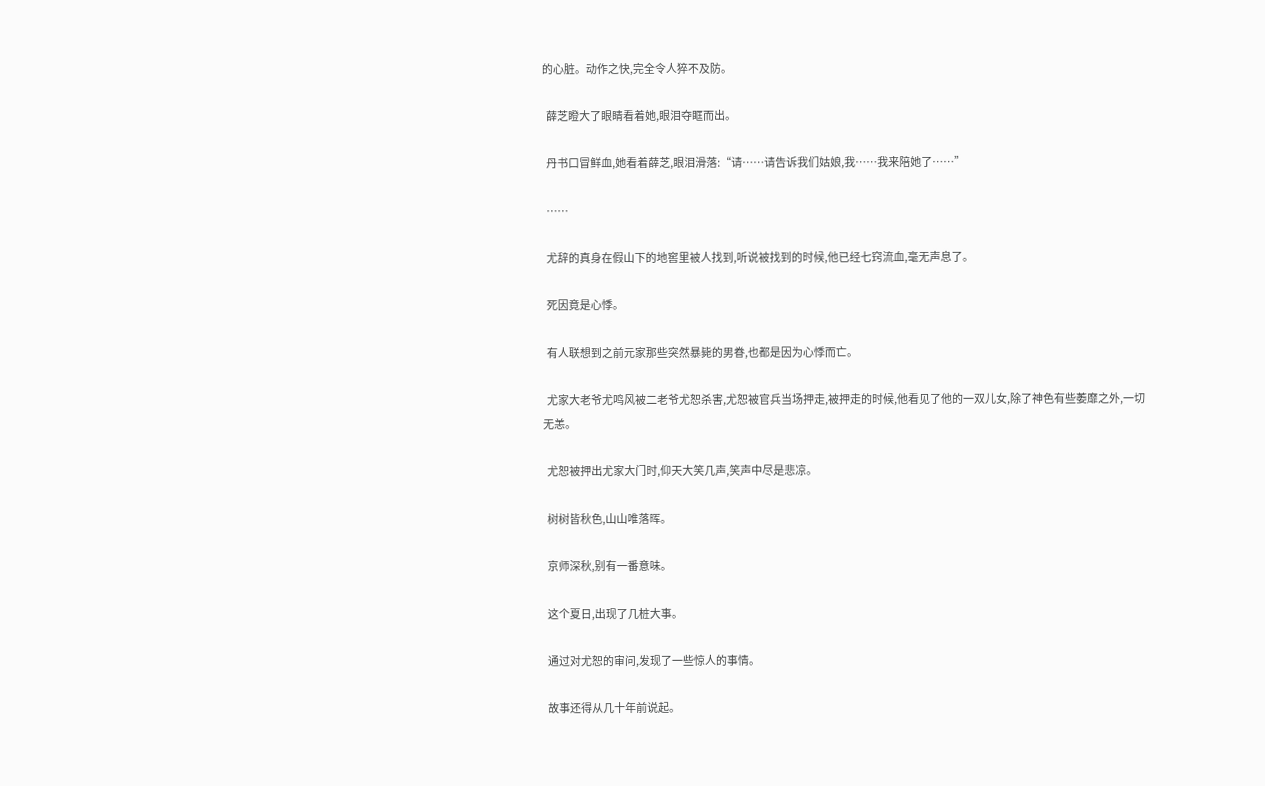的心脏。动作之快,完全令人猝不及防。

  薛芝瞪大了眼睛看着她,眼泪夺眶而出。

  丹书口冒鲜血,她看着薛芝,眼泪滑落:“请……请告诉我们姑娘,我……我来陪她了……”

  ……

  尤辞的真身在假山下的地窖里被人找到,听说被找到的时候,他已经七窍流血,毫无声息了。

  死因竟是心悸。

  有人联想到之前元家那些突然暴毙的男眷,也都是因为心悸而亡。

  尤家大老爷尤鸣风被二老爷尤恕杀害,尤恕被官兵当场押走,被押走的时候,他看见了他的一双儿女,除了神色有些萎靡之外,一切无恙。

  尤恕被押出尤家大门时,仰天大笑几声,笑声中尽是悲凉。

  树树皆秋色,山山唯落晖。

  京师深秋,别有一番意味。

  这个夏日,出现了几桩大事。

  通过对尤恕的审问,发现了一些惊人的事情。

  故事还得从几十年前说起。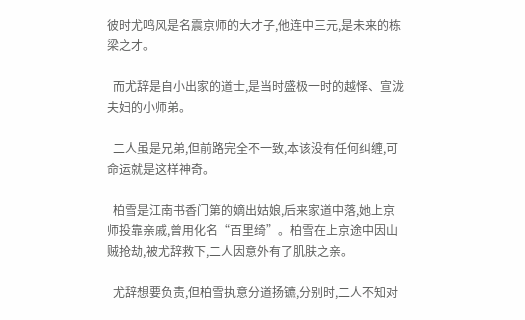彼时尤鸣风是名震京师的大才子,他连中三元,是未来的栋梁之才。

  而尤辞是自小出家的道士,是当时盛极一时的越怿、宣泷夫妇的小师弟。

  二人虽是兄弟,但前路完全不一致,本该没有任何纠缠,可命运就是这样神奇。

  柏雪是江南书香门第的嫡出姑娘,后来家道中落,她上京师投靠亲戚,曾用化名“百里绮”。柏雪在上京途中因山贼抢劫,被尤辞救下,二人因意外有了肌肤之亲。

  尤辞想要负责,但柏雪执意分道扬镳,分别时,二人不知对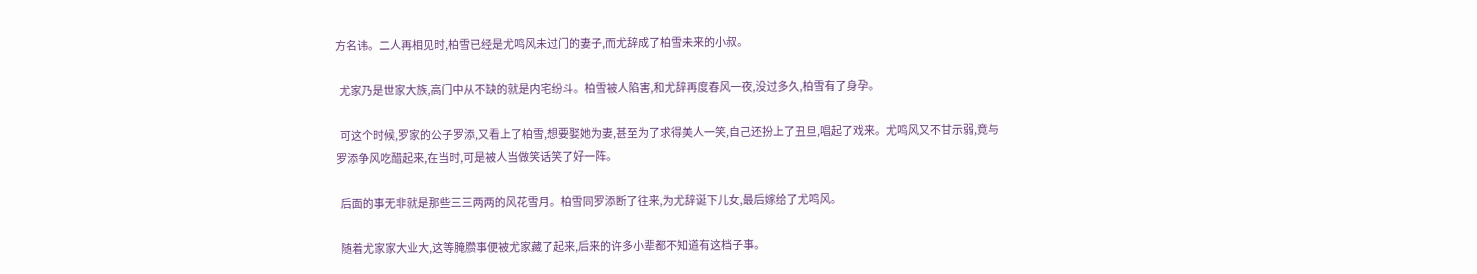方名讳。二人再相见时,柏雪已经是尤鸣风未过门的妻子,而尤辞成了柏雪未来的小叔。

  尤家乃是世家大族,高门中从不缺的就是内宅纷斗。柏雪被人陷害,和尤辞再度春风一夜,没过多久,柏雪有了身孕。

  可这个时候,罗家的公子罗添,又看上了柏雪,想要娶她为妻,甚至为了求得美人一笑,自己还扮上了丑旦,唱起了戏来。尤鸣风又不甘示弱,竟与罗添争风吃醋起来,在当时,可是被人当做笑话笑了好一阵。

  后面的事无非就是那些三三两两的风花雪月。柏雪同罗添断了往来,为尤辞诞下儿女,最后嫁给了尤鸣风。

  随着尤家家大业大,这等腌臜事便被尤家藏了起来,后来的许多小辈都不知道有这档子事。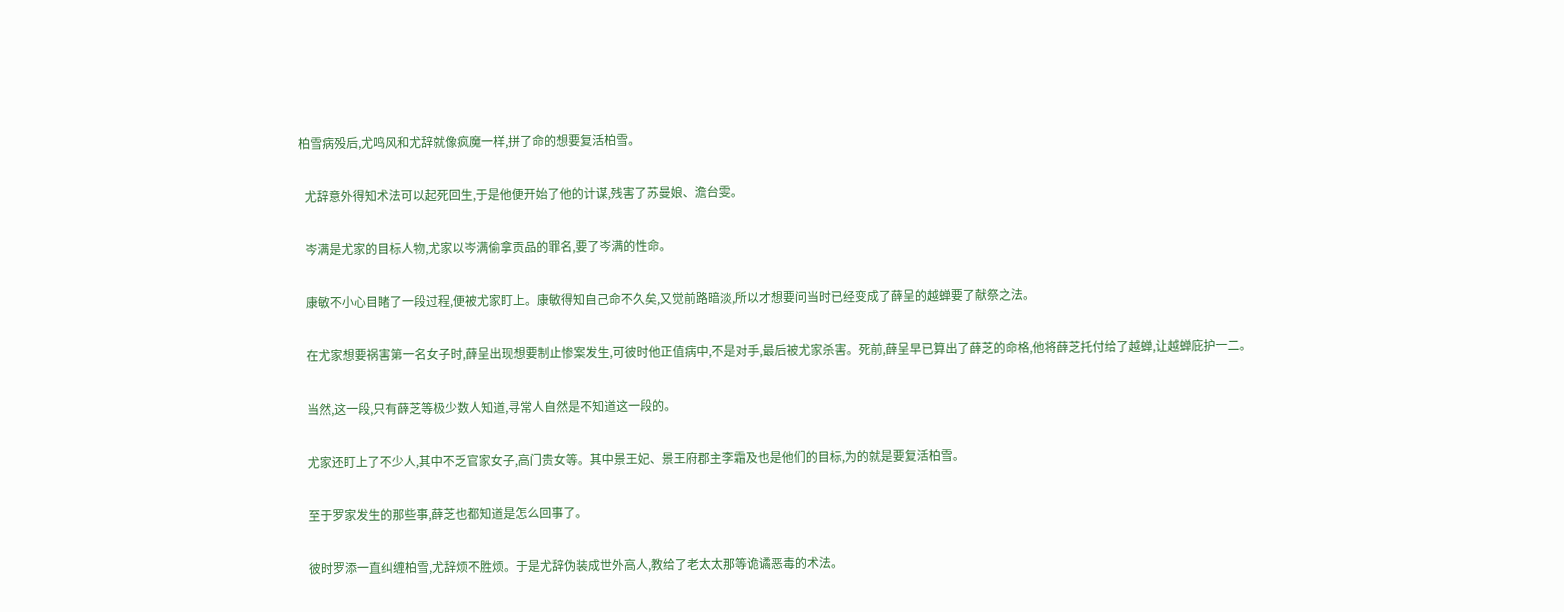柏雪病殁后,尤鸣风和尤辞就像疯魔一样,拼了命的想要复活柏雪。

  尤辞意外得知术法可以起死回生,于是他便开始了他的计谋,残害了苏曼娘、澹台雯。

  岑满是尤家的目标人物,尤家以岑满偷拿贡品的罪名,要了岑满的性命。

  康敏不小心目睹了一段过程,便被尤家盯上。康敏得知自己命不久矣,又觉前路暗淡,所以才想要问当时已经变成了薛呈的越蝉要了献祭之法。

  在尤家想要祸害第一名女子时,薛呈出现想要制止惨案发生,可彼时他正值病中,不是对手,最后被尤家杀害。死前,薛呈早已算出了薛芝的命格,他将薛芝托付给了越蝉,让越蝉庇护一二。

  当然,这一段,只有薛芝等极少数人知道,寻常人自然是不知道这一段的。

  尤家还盯上了不少人,其中不乏官家女子,高门贵女等。其中景王妃、景王府郡主李霜及也是他们的目标,为的就是要复活柏雪。

  至于罗家发生的那些事,薛芝也都知道是怎么回事了。

  彼时罗添一直纠缠柏雪,尤辞烦不胜烦。于是尤辞伪装成世外高人,教给了老太太那等诡谲恶毒的术法。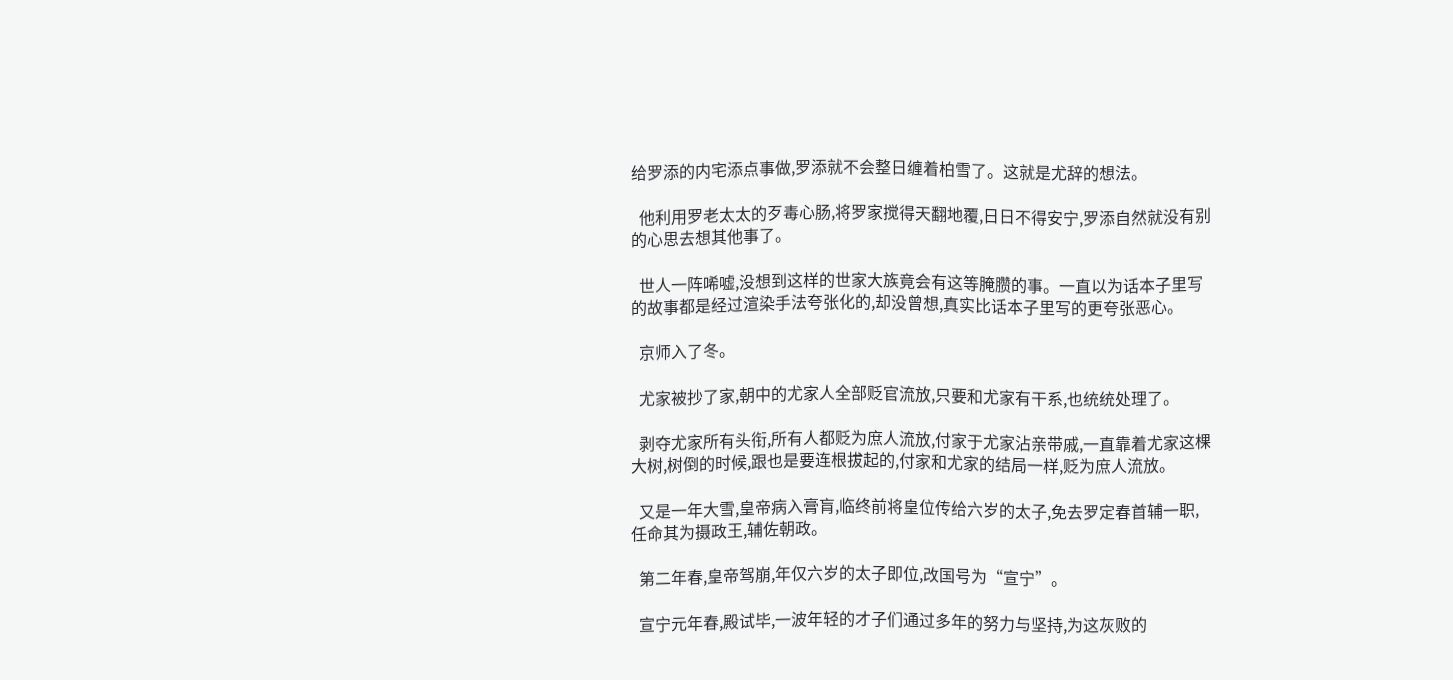给罗添的内宅添点事做,罗添就不会整日缠着柏雪了。这就是尤辞的想法。

  他利用罗老太太的歹毒心肠,将罗家搅得天翻地覆,日日不得安宁,罗添自然就没有别的心思去想其他事了。

  世人一阵唏嘘,没想到这样的世家大族竟会有这等腌臜的事。一直以为话本子里写的故事都是经过渲染手法夸张化的,却没曾想,真实比话本子里写的更夸张恶心。

  京师入了冬。

  尤家被抄了家,朝中的尤家人全部贬官流放,只要和尤家有干系,也统统处理了。

  剥夺尤家所有头衔,所有人都贬为庶人流放,付家于尤家沾亲带戚,一直靠着尤家这棵大树,树倒的时候,跟也是要连根拔起的,付家和尤家的结局一样,贬为庶人流放。

  又是一年大雪,皇帝病入膏肓,临终前将皇位传给六岁的太子,免去罗定春首辅一职,任命其为摄政王,辅佐朝政。

  第二年春,皇帝驾崩,年仅六岁的太子即位,改国号为“宣宁”。

  宣宁元年春,殿试毕,一波年轻的才子们通过多年的努力与坚持,为这灰败的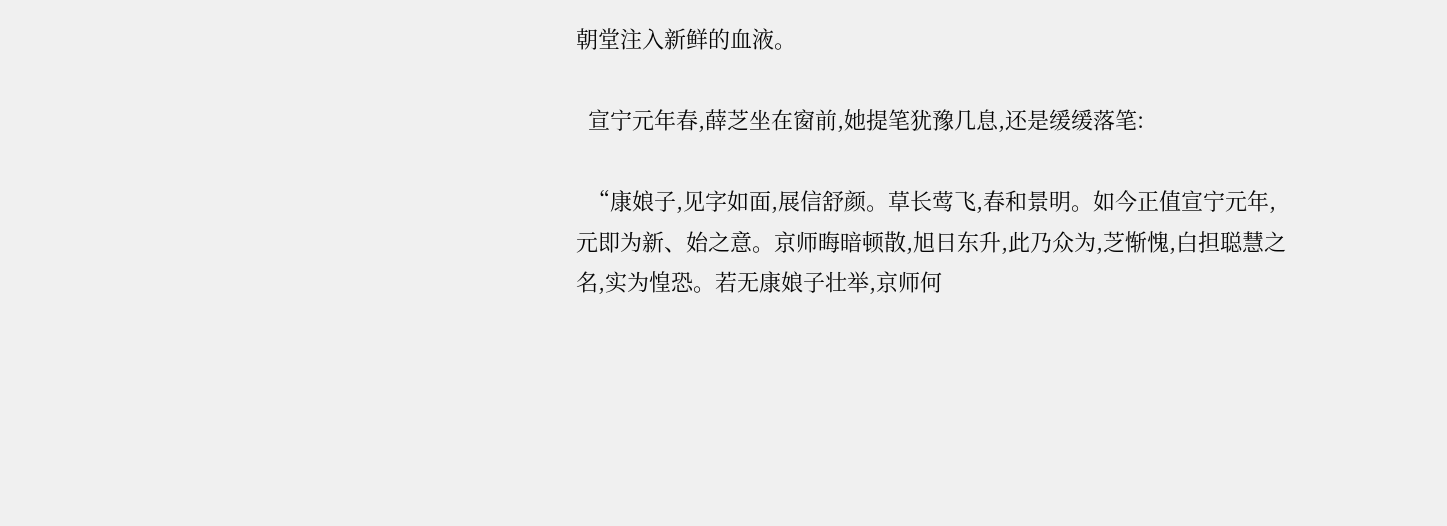朝堂注入新鲜的血液。

  宣宁元年春,薛芝坐在窗前,她提笔犹豫几息,还是缓缓落笔:

  “康娘子,见字如面,展信舒颜。草长莺飞,春和景明。如今正值宣宁元年,元即为新、始之意。京师晦暗顿散,旭日东升,此乃众为,芝惭愧,白担聪慧之名,实为惶恐。若无康娘子壮举,京师何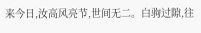来今日,汝高风亮节,世间无二。白驹过隙,往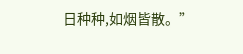日种种,如烟皆散。”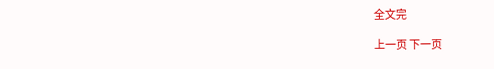全文完

上一页 下一页